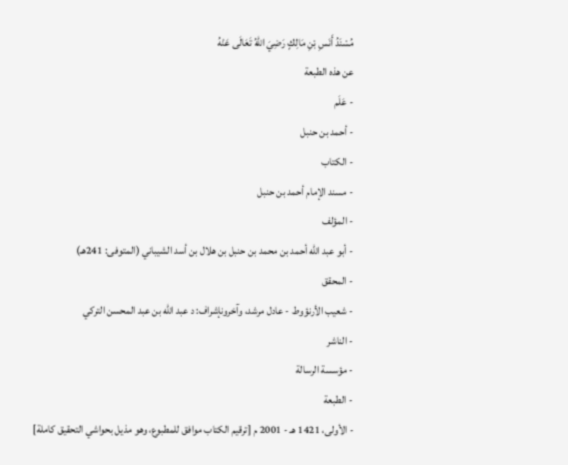مُسْنَدُ أَنَسِ بْنِ مَالِكٍ رَضِيَ اللهُ تَعَالَى عَنْهُ
عن هذه الطبعة
- عَلَم
- أحمد بن حنبل
- الكتاب
- مسند الإمام أحمد بن حنبل
- المؤلف
- أبو عبد الله أحمد بن محمد بن حنبل بن هلال بن أسد الشيباني (المتوفى: 241هـ)
- المحقق
- شعيب الأرنؤوط - عادل مرشد، وآخرونإشراف: د عبد الله بن عبد المحسن التركي
- الناشر
- مؤسسة الرسالة
- الطبعة
- الأولى، 1421 هـ - 2001 م [ترقيم الكتاب موافق للمطبوع، وهو مذيل بحواشي التحقيق كاملة]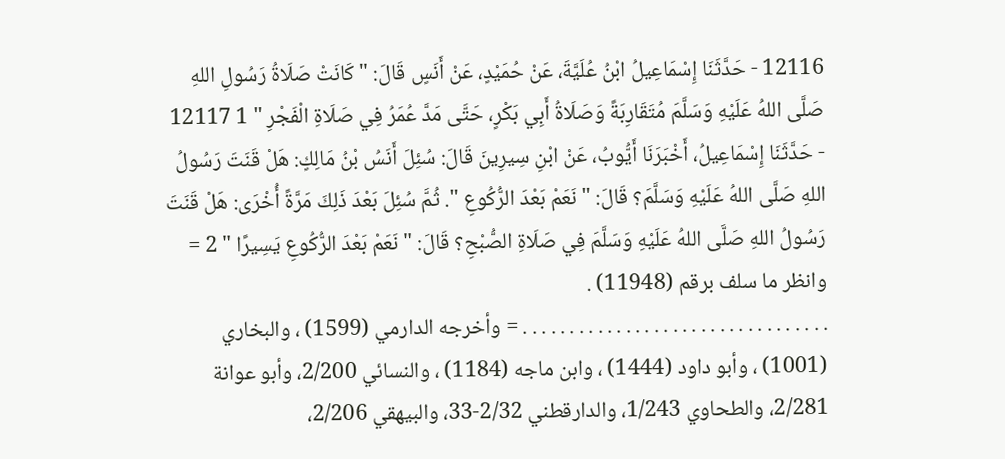12116 - حَدَّثَنَا إِسْمَاعِيلُ ابْنُ عُلَيَّةَ، عَنْ حُمَيْدٍ، عَنْ أَنَسٍ قَالَ: " كَانَتْ صَلَاةُ رَسُولِ اللهِ صَلَّى اللهُ عَلَيْهِ وَسَلَّمَ مُتَقَارِبَةً وَصَلَاةُ أَبِي بَكْرٍ، حَتَّى مَدَّ عُمَرُ فِي صَلَاةِ الْفَجْرِ " 1 12117 - حَدَّثَنَا إِسْمَاعِيلُ، أَخْبَرَنَا أَيُّوبُ، عَنْ ابْنِ سِيرِينَ قَالَ: سُئِلَ أَنَسُ بْنُ مَالِكٍ: هَلْ قَنَتَ رَسُولُ اللهِ صَلَّى اللهُ عَلَيْهِ وَسَلَّمَ؟ قَالَ: " نَعَمْ بَعْدَ الرُّكُوعِ ". ثُمَّ سُئِلَ بَعْدَ ذَلِكَ مَرَّةً أُخْرَى: هَلْ قَنَتَ رَسُولُ اللهِ صَلَّى اللهُ عَلَيْهِ وَسَلَّمَ فِي صَلَاةِ الصُّبْحِ؟ قَالَ: " نَعَمْ بَعْدَ الرُّكُوعِ يَسِيرًا " 2 = وانظر ما سلف برقم (11948) .
. . . . . . . . . . . . . . . . . . . . . . . . . . . . . . . . . = وأخرجه الدارمي (1599) ، والبخاري (1001) ، وأبو داود (1444) ، وابن ماجه (1184) ، والنسائي 2/200، وأبو عوانة 2/281، والطحاوي 1/243، والدارقطني 2/32-33، والبيهقي 2/206،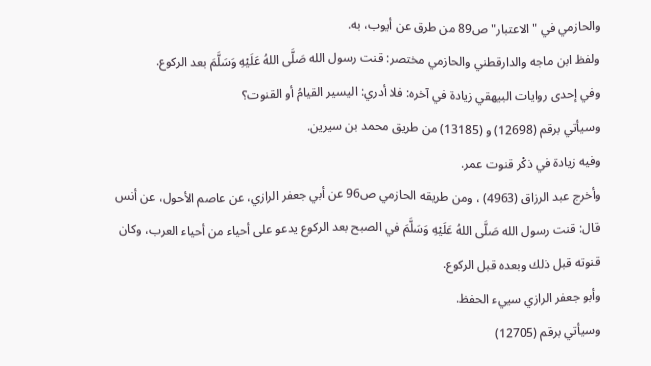والحازمي في "الاعتبار" ص89 من طرق عن أيوب، به.
ولفظ ابن ماجه والدارقطني والحازمي مختصر: قنت رسول الله صَلَّى اللهُ عَلَيْهِ وَسَلَّمَ بعد الركوع.
وفي إحدى روايات البيهقي زيادة في آخره: فلا أدري: اليسير القيامُ أو القنوت؟
وسيأتي برقم (12698) و (13185) من طريق محمد بن سيرين.
وفيه زيادة في ذكْر قنوت عمر.
وأخرج عبد الرزاق (4963) ، ومن طريقه الحازمي ص96 عن أبي جعفر الرازي، عن عاصم الأحول، عن أنس قال: قنت رسول الله صَلَّى اللهُ عَلَيْهِ وَسَلَّمَ في الصبح بعد الركوع يدعو على أحياء من أحياء العرب، وكان قنوته قبل ذلك وبعده قبل الركوع.
وأبو جعفر الرازي سييء الحفظ.
وسيأتي برقم (12705)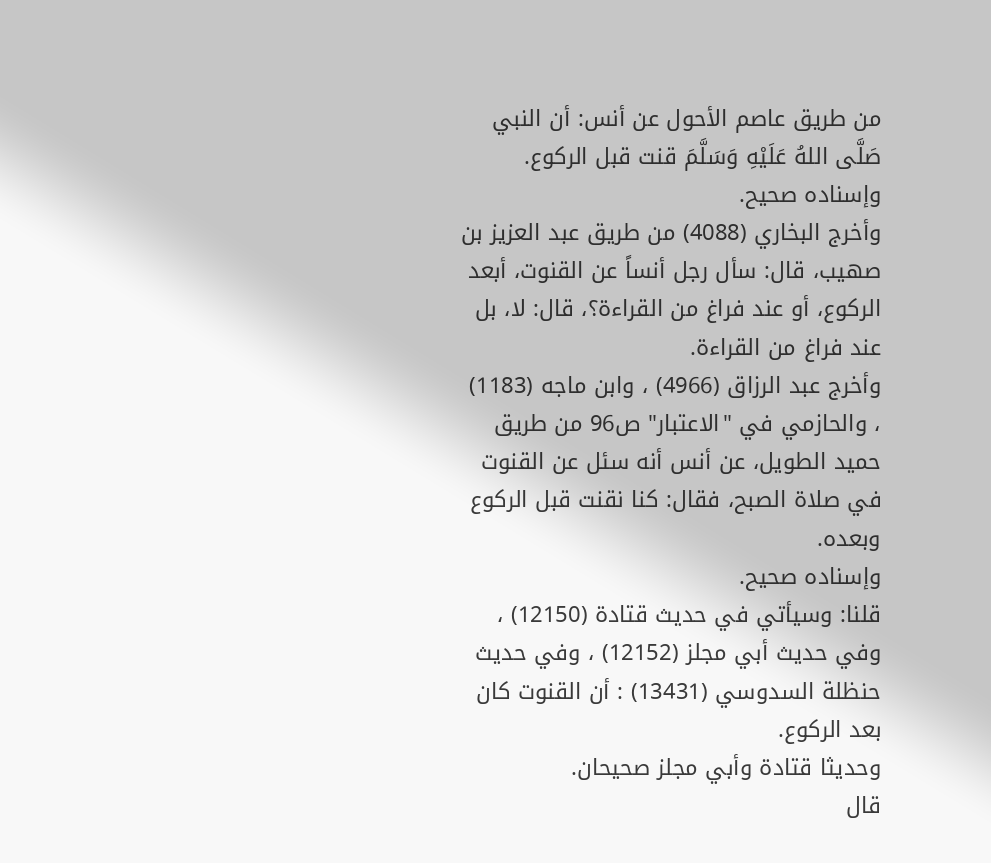من طريق عاصم الأحول عن أنس: أن النبي صَلَّى اللهُ عَلَيْهِ وَسَلَّمَ قنت قبل الركوع.
وإسناده صحيح.
وأخرج البخاري (4088) من طريق عبد العزيز بن صهيب، قال: سأل رجل أنساً عن القنوت، أبعد الركوع، أو عند فراغ من القراءة؟، قال: لا، بل عند فراغ من القراءة.
وأخرج عبد الرزاق (4966) ، وابن ماجه (1183) ، والحازمي في "الاعتبار" ص96 من طريق حميد الطويل، عن أنس أنه سئل عن القنوت في صلاة الصبح، فقال: كنا نقنت قبل الركوع وبعده.
وإسناده صحيح.
قلنا: وسيأتي في حديث قتادة (12150) ، وفي حديث أبي مجلز (12152) ، وفي حديث حنظلة السدوسي (13431) : أن القنوت كان بعد الركوع.
وحديثا قتادة وأبي مجلز صحيحان.
قال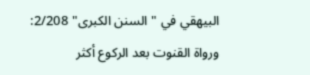البيهقي في "السنن الكبرى" 2/208: ورواة القنوت بعد الركوع أكثر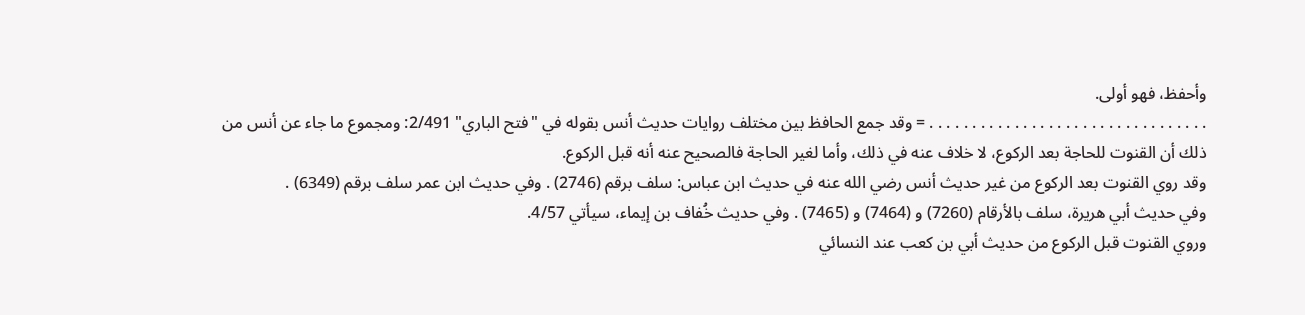وأحفظ، فهو أولى.
. . . . . . . . . . . . . . . . . . . . . . . . . . . . . . . . . = وقد جمع الحافظ بين مختلف روايات حديث أنس بقوله في "فتح الباري" 2/491: ومجموع ما جاء عن أنس من ذلك أن القنوت للحاجة بعد الركوع، لا خلاف عنه في ذلك، وأما لغير الحاجة فالصحيح عنه أنه قبل الركوع.
وقد روي القنوت بعد الركوع من غير حديث أنس رضي الله عنه في حديث ابن عباس: سلف برقم (2746) . وفي حديث ابن عمر سلف برقم (6349) .
وفي حديث أبي هريرة، سلف بالأرقام (7260) و (7464) و (7465) . وفي حديث خُفاف بن إيماء، سيأتي 4/57.
وروي القنوت قبل الركوع من حديث أبي بن كعب عند النسائي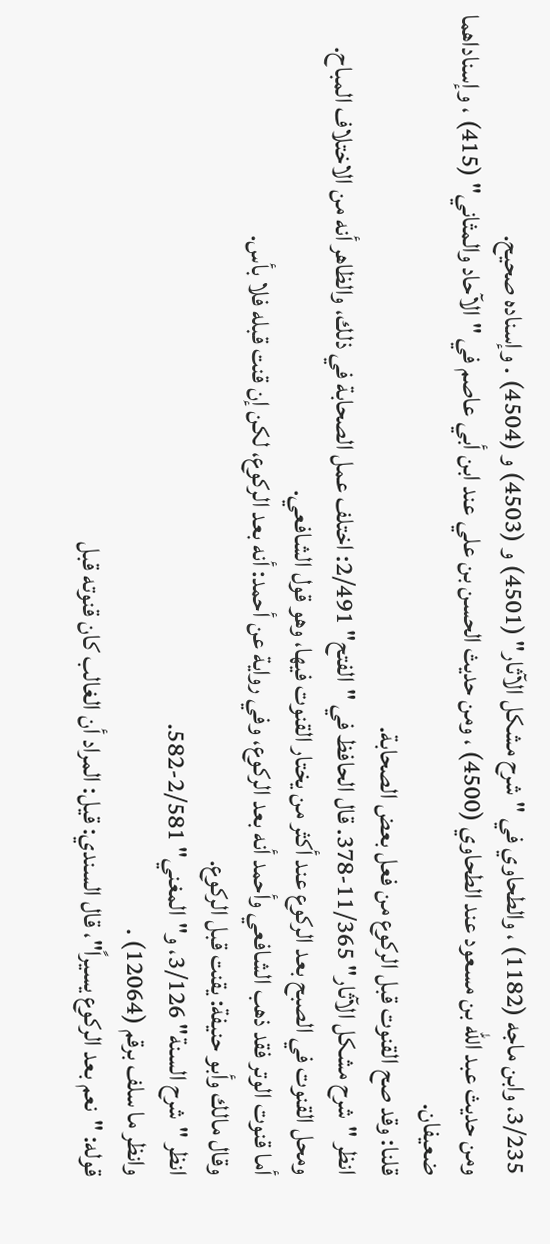3/235، وابن ماجه (1182) ، والطحاوي في "شرح مشكل الآثار" (4501) و (4503) و (4504) . وإسناده صحيح.
ومن حديث عبد الله بن مسعود عند الطحاوي (4500) ، ومن حديث الحسن بن علي عند ابن أبي عاصم في "الآحاد والمثاني" (415) ، وإسناداهما ضعيفان.
قلنا: وقد صح القنوت قبل الركوع من فعل بعض الصحابة.
انظر "شرح مشكل الآثار" 11/365-378. قال الحافظ في "الفتح" 2/491: اختلف عمل الصحابة في ذلك، والظاهر أنه من الاختلاف المباح.
ومحل القنوت في الصبح بعد الركوع عند أكثر من يختار القنوت فيها، وهو قول الشافعي.
أما قنوت الوتر فقد ذهب الشافعي وأحمد أنه بعد الركوع، وفي رواية عن أحمد: أنه بعد الركوع، لكن إن قنت قبله فلا بأس.
وقال مالك وأبو حنيفة: يقنت قبل الركوع.
انظر "شرح السنة" 3/126، و"المغني" 2/581-582.
وانظر ما سلف برقم (12064) .
قوله: "نعم بعد الركوع يسيراً"، قال السندي: قيل: المراد أن الغالب كان قنوته قبل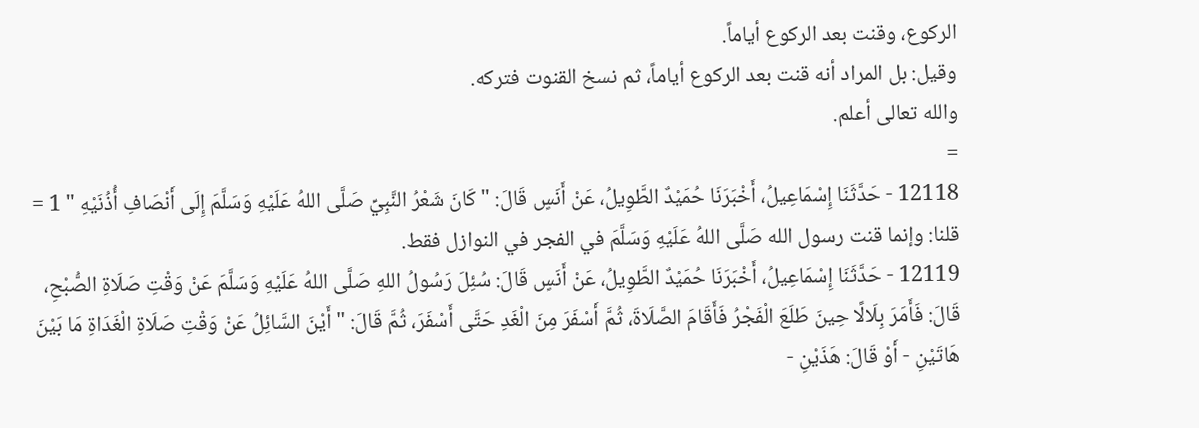الركوع، وقنت بعد الركوع أياماً.
وقيل: بل المراد أنه قنت بعد الركوع أياماً، ثم نسخ القنوت فتركه.
والله تعالى أعلم.
=
12118 - حَدَّثَنَا إِسْمَاعِيلُ، أَخْبَرَنَا حُمَيْدٌ الطَّوِيلُ، عَنْ أَنَسٍ قَالَ: " كَانَ شَعْرُ النَّبِيِّ صَلَّى اللهُ عَلَيْهِ وَسَلَّمَ إِلَى أَنْصَافِ أُذُنَيْهِ " 1 = قلنا: وإنما قنت رسول الله صَلَّى اللهُ عَلَيْهِ وَسَلَّمَ في الفجر في النوازل فقط.
12119 - حَدَّثَنَا إِسْمَاعِيلُ، أَخْبَرَنَا حُمَيْدٌ الطَّوِيلُ، عَنْ أَنَسٍ قَالَ: سُئِلَ رَسُولُ اللهِ صَلَّى اللهُ عَلَيْهِ وَسَلَّمَ عَنْ وَقْتِ صَلَاةِ الصُّبْحِ، قَالَ: فَأَمَرَ بِلَالًا حِينَ طَلَعَ الْفَجْرُ فَأَقَامَ الصَّلَاةَ، ثُمَّ أَسْفَرَ مِنَ الْغَدِ حَتَّى أَسْفَرَ، ثُمَّ قَالَ: " أَيْنَ السَّائِلُ عَنْ وَقْتِ صَلَاةِ الْغَدَاةِ مَا بَيْنَ هَاتَيْنِ - أَوْ قَالَ: هَذَيْنِ -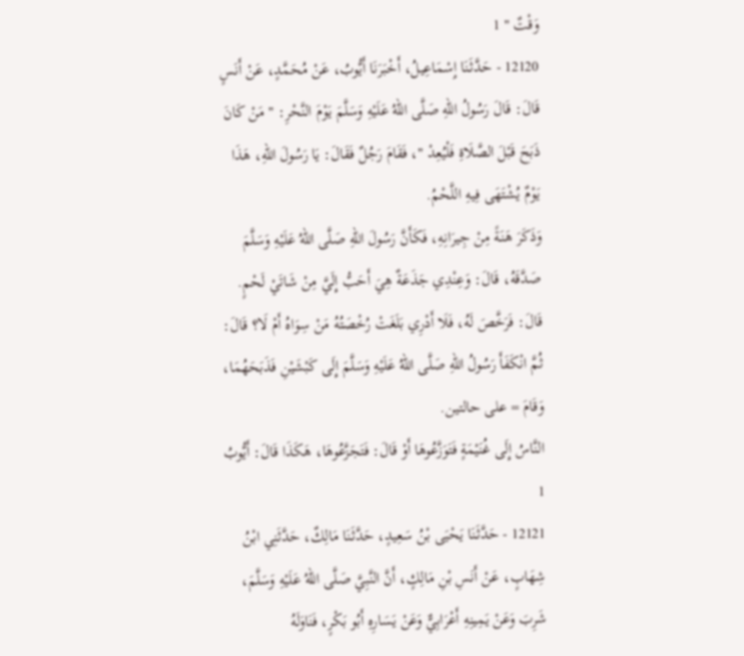وَقْتٌ " 1
12120 - حَدَّثَنَا إِسْمَاعِيلُ، أَخْبَرَنَا أَيُّوبُ، عَنْ مُحَمَّدٍ، عَنْ أَنَسٍ قَالَ: قَالَ رَسُولُ اللهِ صَلَّى اللهُ عَلَيْهِ وَسَلَّمَ يَوْمَ النَّحْرِ: " مَنْ كَانَ ذَبَحَ قَبْلَ الصَّلَاةِ فَلْيُعِدْ "، فَقَامَ رَجُلٌ فَقَالَ: يَا رَسُولَ اللهِ، هَذَا يَوْمٌ يُشْتَهَى فِيهِ اللَّحْمُ.
وَذَكَرَ هَنَةً مِنْ جِيرَانِهِ، فَكَأَنَّ رَسُولَ اللهِ صَلَّى اللهُ عَلَيْهِ وَسَلَّمَ صَدَّقَهُ، قَالَ: وَعِنْدِي جَذَعَةٌ هِيَ أَحَبُّ إِلَيَّ مِنْ شَاتَيْ لَحْمٍ.
قَالَ: فَرَخَّصَ لَهُ، فَلَا أَدْرِي بَلَغَتْ رُخْصَتُهُ مَنْ سِوَاهُ أَمْ لَا؟ قَالَ: ثُمَّ انْكَفَأَ رَسُولُ اللهِ صَلَّى اللهُ عَلَيْهِ وَسَلَّمَ إِلَى كَبْشَيْنِ فَذَبَحَهُمَا، وَقَامَ = على حالتين.
النَّاسُ إِلَى غُنَيْمَةٍ فَتَوَزَّعُوهَا أَوْ قَالَ: فَتَجَزَّعُوهَا، هَكَذَا قَالَ: أَيُّوبُ 1
12121 - حَدَّثَنَا يَحْيَى بْنُ سَعِيدٍ، حَدَّثَنَا مَالِكٌ، حَدَّثَنِي ابْنُ شِهَابٍ، عَنْ أَنَسِ بْنِ مَالِكٍ، أَنَّ النَّبِيَّ صَلَّى اللهُ عَلَيْهِ وَسَلَّمَ، شَرِبَ وَعَنْ يَمِينِهِ أَعْرَابِيٌّ وَعَنْ يَسَارِهِ أَبُو بَكْرٍ، فَنَاوَلَهُ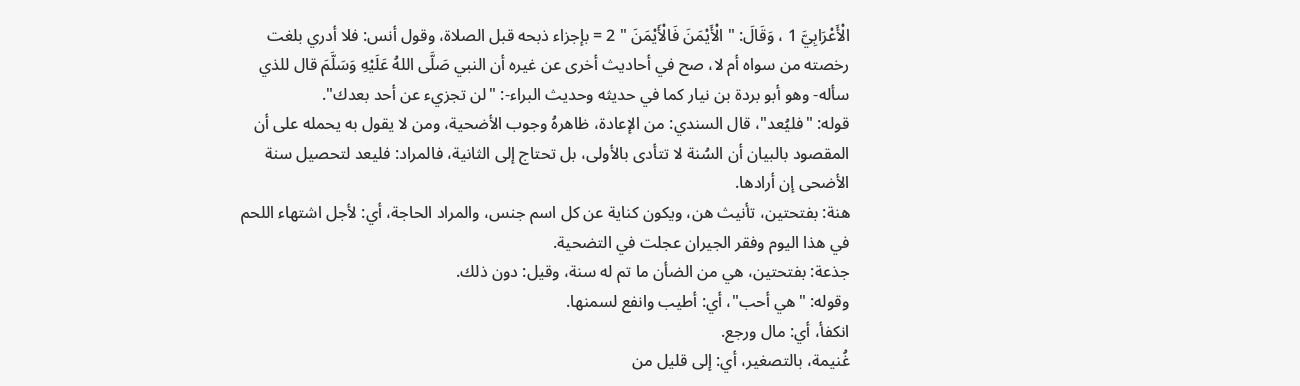الْأَعْرَابِيَّ 1 ، وَقَالَ: " الْأَيْمَنَ فَالْأَيْمَنَ " 2 = بإجزاء ذبحه قبل الصلاة، وقول أنس: فلا أدري بلغت رخصته من سواه أم لا، صح في أحاديث أخرى عن غيره أن النبي صَلَّى اللهُ عَلَيْهِ وَسَلَّمَ قال للذي سأله- وهو أبو بردة بن نيار كما في حديثه وحديث البراء-: "لن تجزيء عن أحد بعدك".
قوله: "فليُعد"، قال السندي: من الإعادة، ظاهرهُ وجوب الأضحية، ومن لا يقول به يحمله على أن المقصود بالبيان أن السُنة لا تتأدى بالأولى، بل تحتاج إلى الثانية، فالمراد: فليعد لتحصيل سنة الأضحى إن أرادها.
هنة: بفتحتين، تأنيث هن، ويكون كناية عن كل اسم جنس، والمراد الحاجة، أي: لأجل اشتهاء اللحم في هذا اليوم وفقر الجيران عجلت في التضحية.
جذعة: بفتحتين، هي من الضأن ما تم له سنة، وقيل: دون ذلك.
وقوله: "هي أحب"، أي: أطيب وانفع لسمنها.
انكفأ، أي: مال ورجع.
غُنيمة، بالتصغير، أي: إلى قليل من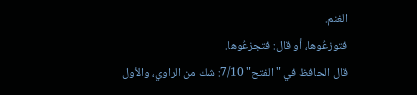الغنم.
فتوزعُوها، أو قال: فتجزعُوها.
قال الحافظ في "الفتح" 7/10: شك من الراوي، والأول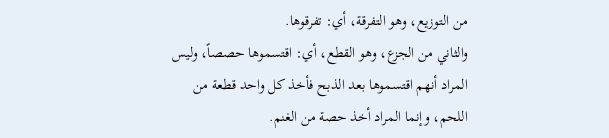من التوزيع، وهو التفرقة، أي: تفرقوها.
والثاني من الجزع، وهو القطع، أي: اقتسموها حصصاً، وليس المراد أنهم اقتسموها بعد الذبح فأخذ كل واحد قطعة من اللحم، وإنما المراد أخذ حصة من الغنم.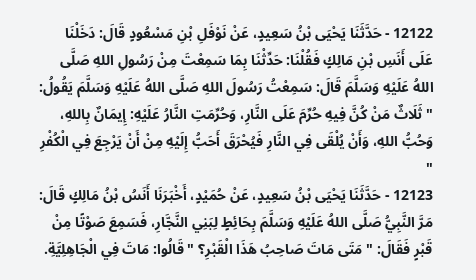12122 - حَدَّثَنَا يَحْيَى بْنُ سَعِيدٍ، عَنْ نَوْفَلِ بْنِ مَسْعُودٍ قَالَ: دَخَلْنَا عَلَى أَنَسِ بْنِ مَالِكٍ فَقُلْنَا: حَدِّثْنَا بِمَا سَمِعْتَ مِنْ رَسُولِ اللهِ صَلَّى اللهُ عَلَيْهِ وَسَلَّمَ قَالَ: سَمِعْتُ رَسُولَ اللهِ صَلَّى اللهُ عَلَيْهِ وَسَلَّمَ يَقُولُ: " ثَلَاثٌ مَنْ كُنَّ فِيهِ حُرِّمَ عَلَى النَّارِ، وَحُرِّمَتِ النَّارُ عَلَيْهِ: إِيمَانٌ بِاللهِ، وَحُبُّ اللهِ، وَأَنْ يُلْقَى فِي النَّارِ فَيُحْرَقَ أَحَبُّ إِلَيْهِ مِنْ أَنْ يَرْجِعَ فِي الْكُفْرِ "
12123 - حَدَّثَنَا يَحْيَى بْنُ سَعِيدٍ، عَنْ حُمَيْدٍ، أَخْبَرَنَا أَنَسُ بْنُ مَالِكٍ قَالَ: مَرَّ النَّبِيُّ صَلَّى اللهُ عَلَيْهِ وَسَلَّمَ بِحَائِطٍ لِبَنِي النَّجَّارِ، فَسَمِعَ صَوْتًا مِنْ قَبْرٍ فَقَالَ: " مَتَى مَاتَ صَاحِبُ هَذَا الْقَبْرِ؟ " قَالُوا: مَاتَ فِي الْجَاهِلِيَّةِ.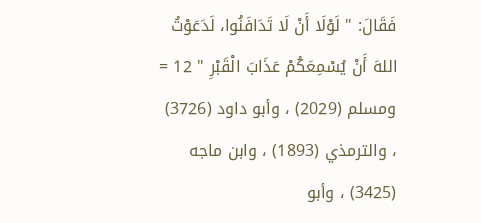فَقَالَ: " لَوْلَا أَنْ لَا تَدَافَنُوا، لَدَعَوْتُ اللهَ أَنْ يُسْمِعَكُمْ عَذَابَ الْقَبْرِ " 12 = ومسلم (2029) ، وأبو داود (3726) ، والترمذي (1893) ، وابن ماجه (3425) ، وأبو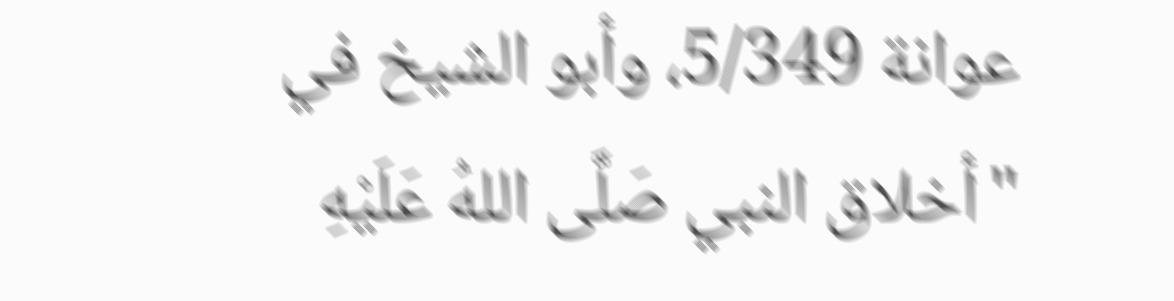عوانة 5/349، وأبو الشيخ في "أخلاق النبي صَلَّى اللهُ عَلَيْهِ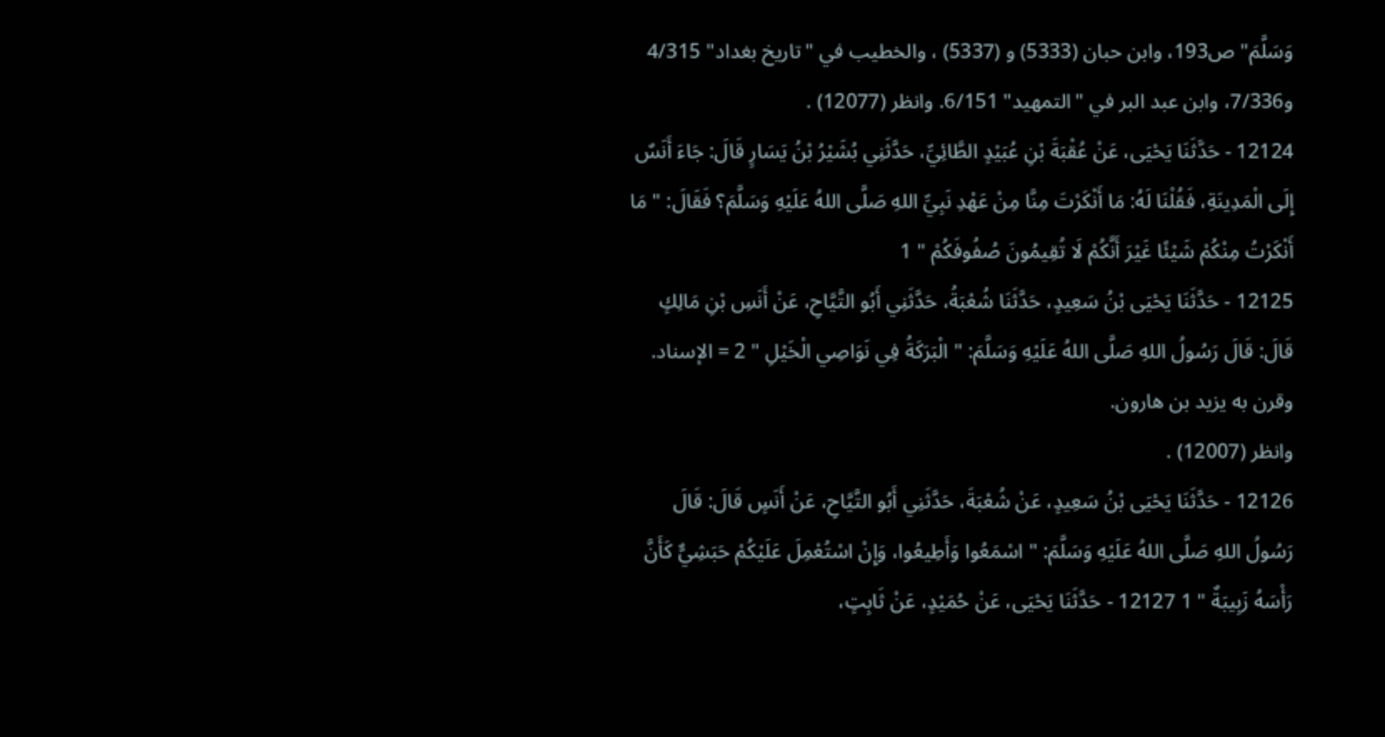وَسَلَّمَ" ص193، وابن حبان (5333) و (5337) ، والخطيب في "تاريخ بغداد" 4/315 و7/336، وابن عبد البر في "التمهيد" 6/151. وانظر (12077) .
12124 - حَدَّثَنَا يَحْيَى، عَنْ عُقْبَةَ بْنِ عُبَيْدٍ الطَّائِيِّ، حَدَّثَنِي بُشَيْرُ بْنُ يَسَارٍ قَالَ: جَاءَ أَنَسٌ إِلَى الْمَدِينَةِ، فَقُلْنَا لَهُ: مَا أَنْكَرْتَ مِنَّا مِنْ عَهْدِ نَبِيِّ اللهِ صَلَّى اللهُ عَلَيْهِ وَسَلَّمَ؟ فَقَالَ: " مَا أَنْكَرْتُ مِنْكُمْ شَيْئًا غَيْرَ أَنَّكُمْ لَا تُقِيمُونَ صُفُوفَكُمْ " 1
12125 - حَدَّثَنَا يَحْيَى بْنُ سَعِيدٍ، حَدَّثَنَا شُعْبَةُ، حَدَّثَنِي أَبُو التَّيَّاحِ، عَنْ أَنَسِ بْنِ مَالِكٍ قَالَ: قَالَ رَسُولُ اللهِ صَلَّى اللهُ عَلَيْهِ وَسَلَّمَ: " الْبَرَكَةُ فِي نَوَاصِي الْخَيْلِ " 2 = الإسناد.
وقرن به يزيد بن هارون.
وانظر (12007) .
12126 - حَدَّثَنَا يَحْيَى بْنُ سَعِيدٍ، عَنْ شُعْبَةَ، حَدَّثَنِي أَبُو التَّيَّاحِ، عَنْ أَنَسٍ قَالَ: قَالَ رَسُولُ اللهِ صَلَّى اللهُ عَلَيْهِ وَسَلَّمَ: " اسْمَعُوا وَأَطِيعُوا، وَإِنْ اسْتُعْمِلَ عَلَيْكُمْ حَبَشِيٌّ كَأَنَّ رَأْسَهُ زَبِيبَةٌ " 1 12127 - حَدَّثَنَا يَحْيَى، عَنْ حُمَيْدٍ، عَنْ ثَابِتٍ،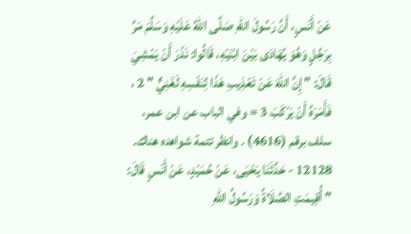عَنْ أَنَسٍ، أَنَّ رَسُولَ اللهِ صَلَّى اللهُ عَلَيْهِ وَسَلَّمَ مَرَّ بِرَجُلٍ وَهُوَ يُهَادَى بَيْنَ ابْنَيْهِ، قَالُوا: نَذَرَ أَنْ يَمْشِيَ قَالَ: " إِنَّ اللهَ عَنْ تَعْذِيبِ هَذَا لِنَفْسِهِ لَغَنِيٌّ " 2 ، فَأَمَرَهُ أَنْ يَرْكَبَ 3 = وفي الباب عن ابن عمر، سلف برقم (4616) . وانظر تتمة شواهده هناك.
12128 - حَدَّثَنَا يَحْيَى، عَنْ حُمَيْدٍ، عَنْ أَنَسٍ قَالَ: " أُقِيمَتِ الصَّلَاةُ وَرَسُولُ اللهِ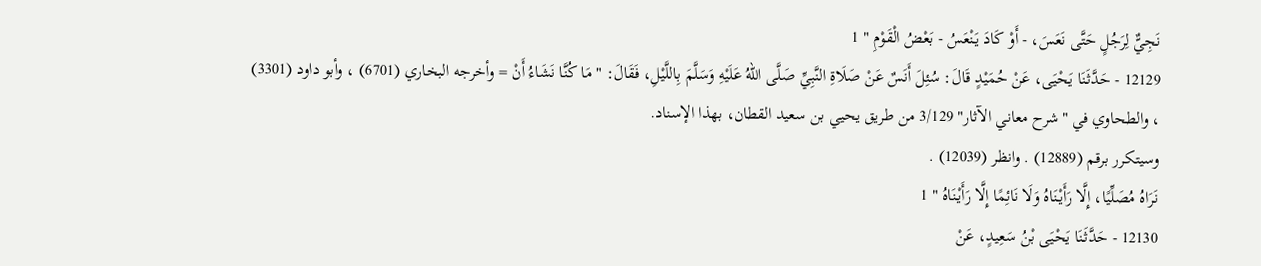نَجِيٌّ لِرَجُلٍ حَتَّى نَعَسَ، - أَوْ كَادَ يَنْعَسُ - بَعْضُ الْقَوْمِ " 1
12129 - حَدَّثَنَا يَحْيَى، عَنْ حُمَيْدٍ قَالَ: سُئِلَ أَنَسٌ عَنْ صَلَاةِ النَّبِيِّ صَلَّى اللهُ عَلَيْهِ وَسَلَّمَ بِاللَّيْلِ، فَقَالَ: " مَا كُنَّا نَشَاءُ أَنْ = وأخرجه البخاري (6701) ، وأبو داود (3301) ، والطحاوي في "شرح معاني الآثار" 3/129 من طريق يحيي بن سعيد القطان، بهذا الإسناد.
وسيتكرر برقم (12889) . وانظر (12039) .
نَرَاهُ مُصَلِّيًا، إِلَّا رَأَيْنَاهُ وَلَا نَائِمًا إِلَّا رَأَيْنَاهُ " 1
12130 - حَدَّثَنَا يَحْيَى بْنُ سَعِيدٍ، عَنْ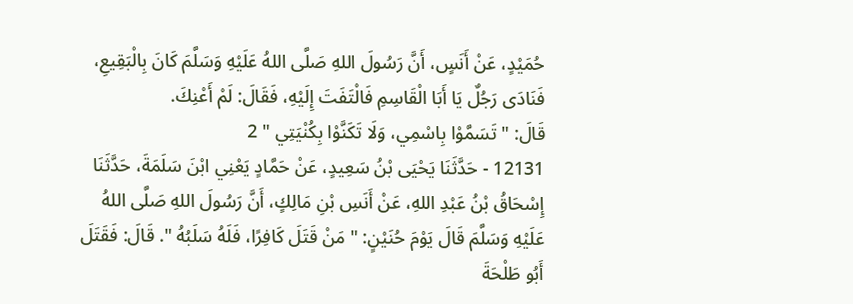حُمَيْدٍ، عَنْ أَنَسٍ، أَنَّ رَسُولَ اللهِ صَلَّى اللهُ عَلَيْهِ وَسَلَّمَ كَانَ بِالْبَقِيعِ، فَنَادَى رَجُلٌ يَا أَبَا الْقَاسِمِ فَالْتَفَتَ إِلَيْهِ، فَقَالَ: لَمْ أَعْنِكَ.
قَالَ: " تَسَمَّوْا بِاسْمِي، وَلَا تَكَنَّوْا بِكُنْيَتِي " 2
12131 - حَدَّثَنَا يَحْيَى بْنُ سَعِيدٍ، عَنْ حَمَّادٍ يَعْنِي ابْنَ سَلَمَةَ، حَدَّثَنَا إِسْحَاقُ بْنُ عَبْدِ اللهِ، عَنْ أَنَسِ بْنِ مَالِكٍ، أَنَّ رَسُولَ اللهِ صَلَّى اللهُ عَلَيْهِ وَسَلَّمَ قَالَ يَوْمَ حُنَيْنٍ: " مَنْ قَتَلَ كَافِرًا، فَلَهُ سَلَبُهُ ". قَالَ: فَقَتَلَ أَبُو طَلْحَةَ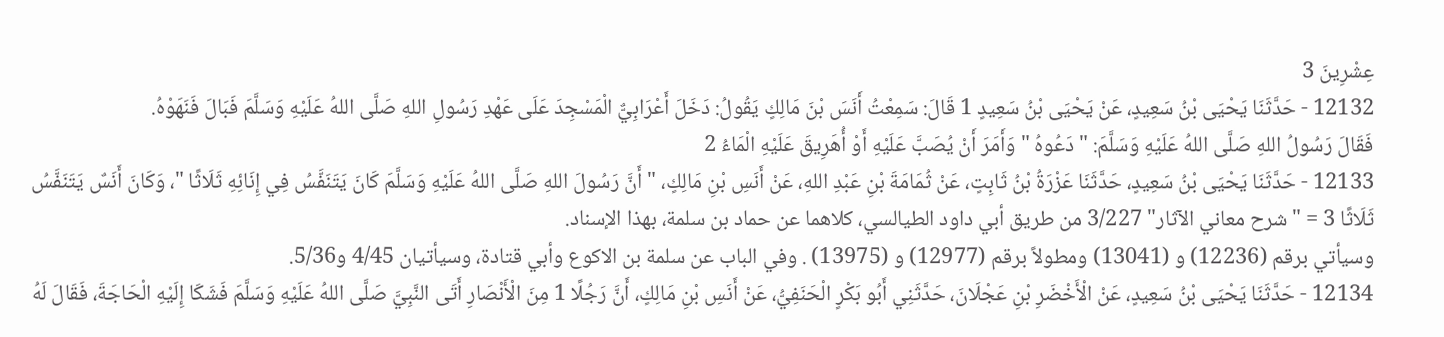عِشْرِينَ 3
12132 - حَدَّثَنَا يَحْيَى بْنُ سَعِيدٍ، عَنْ يَحْيَى بْنُ سَعِيدٍ 1 قَالَ: سَمِعْتُ أَنَسَ بْنَ مَالِكٍ يَقُولُ: دَخَلَ أَعْرَابِيٌّ الْمَسْجِدَ عَلَى عَهْدِ رَسُولِ اللهِ صَلَّى اللهُ عَلَيْهِ وَسَلَّمَ فَبَالَ فَنَهَوْهُ.
فَقَالَ رَسُولُ اللهِ صَلَّى اللهُ عَلَيْهِ وَسَلَّمَ: " دَعُوهُ " وَأَمَرَ أَنْ يُصَبَّ عَلَيْهِ أَوْ أُهَرِيقَ عَلَيْهِ الْمَاءُ 2
12133 - حَدَّثَنَا يَحْيَى بْنُ سَعِيدٍ، حَدَّثَنَا عَزْرَةُ بْنُ ثَابِتٍ، عَنْ ثُمَامَةَ بْنِ عَبْدِ اللهِ، عَنْ أَنَسِ بْنِ مَالِكٍ، " أَنَّ رَسُولَ اللهِ صَلَّى اللهُ عَلَيْهِ وَسَلَّمَ كَانَ يَتَنَفَّسُ فِي إِنَائِهِ ثَلَاثًا "، وَكَانَ أَنَسٌ يَتَنَفَّسُ ثَلَاثًا 3 = "شرح معاني الآثار" 3/227 من طريق أبي داود الطيالسي، كلاهما عن حماد بن سلمة، بهذا الإسناد.
وسيأتي برقم (12236) و (13041) ومطولاً برقم (12977) و (13975) . وفي الباب عن سلمة بن الاكوع وأبي قتادة، وسيأتيان 4/45 و5/36.
12134 - حَدَّثَنَا يَحْيَى بْنُ سَعِيدٍ، عَنْ الْأَخْضَرِ بْنِ عَجْلَانَ، حَدَّثَنِي أَبُو بَكْرٍ الْحَنَفِيُّ، عَنْ أَنَسِ بْنِ مَالِكٍ، أَنَّ رَجُلًا 1 مِنَ الْأَنْصَارِ أَتَى النَّبِيَّ صَلَّى اللهُ عَلَيْهِ وَسَلَّمَ فَشَكَا إِلَيْهِ الْحَاجَةَ، فَقَالَ لَهُ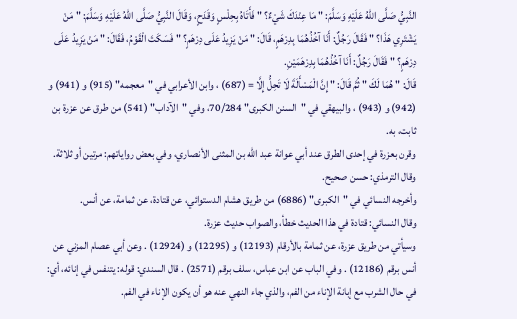النَّبِيُّ صَلَّى اللهُ عَلَيْهِ وَسَلَّمَ: " مَا عِنْدَكَ شَيْءٌ؟ " فَأَتَاهُ بِحِلْسٍ وَقَدَحٍ، وَقَالَ النَّبِيُّ صَلَّى اللهُ عَلَيْهِ وَسَلَّمَ: " مَنْ يَشْتَرِي هَذَا؟ " فَقَالَ رَجُلٌ: أَنَا آخُذُهُمَا بِدِرْهَمٍ، قَالَ: " مَنْ يَزِيدُ عَلَى دِرْهَمٍ؟ " فَسَكَتَ الْقَوْمُ، فَقَالَ: " مَنْ يَزِيدُ عَلَى دِرْهَمٍ؟ " فَقَالَ رَجُلٌ: أَنَا آخُذُهُمَا بِدِرْهَمَيْنِ.
قَالَ: " هُمَا لَكَ " ثُمَّ قَالَ: " إِنَّ الْمَسْأَلَةَ لَا تَحِلُّ إِلَّا = (687) ، وابن الأعرابي في "معجمه" (915) و (941) و (942) و (943) ، والبيهقي في "السنن الكبرى" 70/284، وفي "الآداب" (541) من طرق عن عزرة بن ثابت، به.
وقرن بعزرة في إحدى الطرق عند أبي عوانة عبد الله بن المثنى الأنصاري، وفي بعض رواياتهم: مرتين أو ثلاثة.
وقال الترمذي: حسن صحيح.
وأخرجه النسائي في "الكبرى" (6886) من طريق هشام الدستوائي، عن قتادة، عن ثمامة، عن أنس.
وقال النسائي: قتادة في هذا الحديث خطأ، والصواب حديث عزرة.
وسيأتي من طريق عزرة، عن ثمامة بالأرقام (12193) و (12295) و (12924) . وعن أبي عصام المزني عن أنس برقم (12186) . وفي الباب عن ابن عباس، سلف برقم (2571) . قال السندي: قوله: يتنفس في إنائه، أي: في حال الشرب مع إبانة الإناء من الفم، والذي جاء النهي عنه هو أن يكون الإناء في الفم.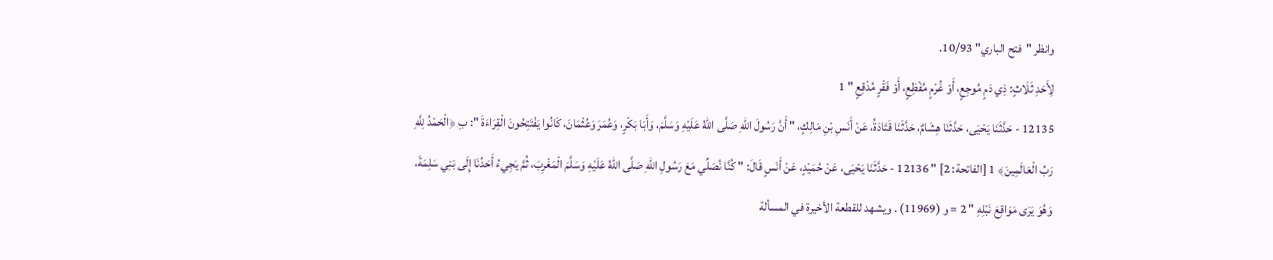وانظر "فتح الباري" 10/93.
لِأَحَدِ ثَلَاثٍ: ذِي دَمٍ مُوجِعٍ، أَوْ غُرْمٍ مُفْظِعٍ، أَوْ فَقْرٍ مُدْقِعٍ " 1
12135 - حَدَّثَنَا يَحْيَى، حَدَّثَنَا هِشَامٌ، حَدَّثَنَا قَتَادَةُ، عَنْ أَنَسِ بْنِ مَالِكٍ، " أَنَّ رَسُولَ اللهِ صَلَّى اللهُ عَلَيْهِ وَسَلَّمَ، وَأَبَا بَكْرٍ، وَعُمَرَ وَعُثْمَانَ، كَانُوا يَفْتَتِحُونَ الْقِرَاءَةَ ": بِ ﴿الْحَمْدُ لِلَّهِ رَبِّ الْعَالَمِينَ﴾ 1 [الفاتحة: 2] " 12136 - حَدَّثَنَا يَحْيَى، عَنْ حُمَيْدٍ، عَنْ أَنَسٍ قَالَ: " كُنَّا نُصَلِّي مَعَ رَسُولِ اللهِ صَلَّى اللهُ عَلَيْهِ وَسَلَّمَ الْمَغْرِبَ، ثُمَّ يَجِيءُ أَحَدُنَا إِلَى بَنِي سَلِمَةَ، وَهُوَ يَرَى مَوَاقِعَ نَبْلِهِ " 2 = و (11969) . ويشهد للقطعة الأخيرة في المسألة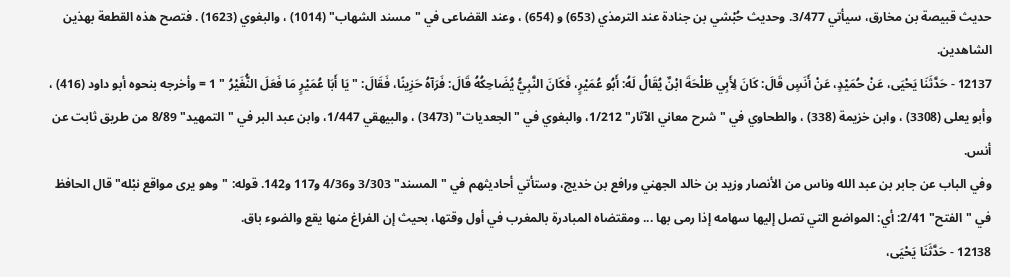حديث قبيصة بن مخارق، سيأتي 3/477. وحديث حُبْشي بن جنادة عند الترمذي (653) و (654) ، وعند القضاعى في "مسند الشهاب" (1014) ، والبغوي (1623) . فتصح هذه القطعة بهذين الشاهدين.
12137 - حَدَّثَنَا يَحْيَى، عَنْ حُمَيْدٍ، عَنْ أَنَسٍ قَالَ: كَانَ لِأَبِي طَلْحَةَ ابْنٌ يُقَالُ لَهُ: أَبُو عُمَيْرٍ، فَكَانَ النَّبِيُّ يُضَاحِكُهُ قَالَ: فَرَآهُ حَزِينًا، فَقَالَ: " يَا أَبَا عُمَيْرٍ مَا فَعَلَ النُّغَيْرُ " 1 = وأخرجه بنحوه أبو داود (416) ، وأبو يعلى (3308) ، وابن خزيمة (338) ، والطحاوي في "شرح معاني الآثار" 1/212، والبغوي في "الجعديات" (3473) ، والبيهقي 1/447، وابن عبد البر في "التمهيد" 8/89 من طريق ثابت عن أنس.
وفي الباب عن جابر بن عبد الله وناس من الأنصار وزيد بن خالد الجهني ورافع بن خديج، وستأتي أحاديثهم في "المسند" 3/303 و4/36 و117 و142. قوله: "وهو يرى مواقع نبْله" قال الحافظ في "الفتح" 2/41: أي: المواضع التي تصل إليها سهامه إذا رمى بها ... ومقتضاه المبادرة بالمغرب في أول وقتها، بحيث إن الفراغ منها يقع والضوء باق.
12138 - حَدَّثَنَا يَحْيَى،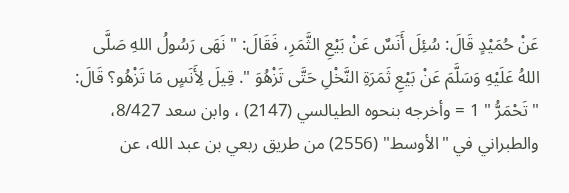عَنْ حُمَيْدٍ قَالَ: سُئِلَ أَنَسٌ عَنْ بَيْعِ الثَّمَرِ، فَقَالَ: " نَهَى رَسُولُ اللهِ صَلَّى اللهُ عَلَيْهِ وَسَلَّمَ عَنْ بَيْعِ ثَمَرَةِ النَّخْلِ حَتَّى تَزْهُوَ ". قِيلَ لِأَنَسٍ مَا تَزْهُو؟ قَالَ: " تَحْمَرُّ " 1 = وأخرجه بنحوه الطيالسي (2147) ، وابن سعد 8/427، والطبراني في "الأوسط" (2556) من طريق ربعي بن عبد الله، عن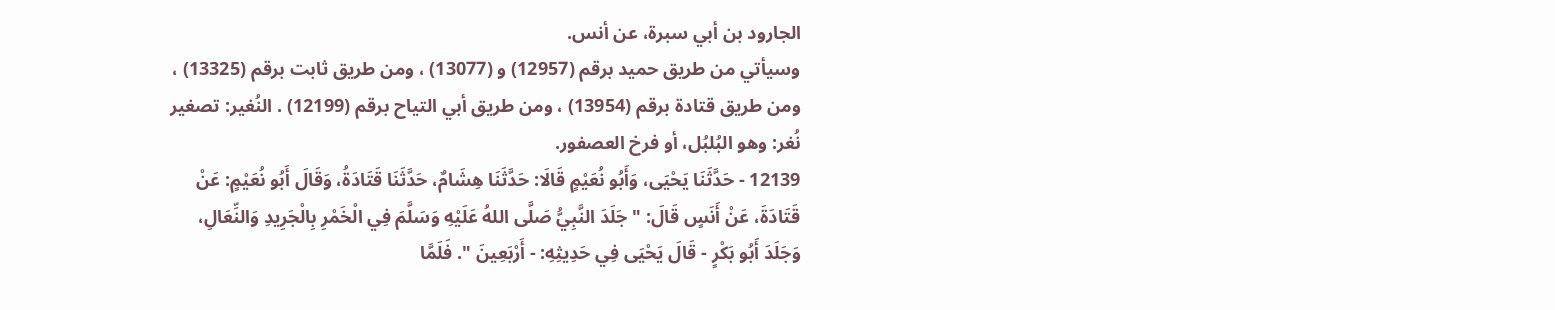الجارود بن أبي سبرة، عن أنس.
وسيأتي من طريق حميد برقم (12957) و (13077) ، ومن طريق ثابت برقم (13325) ، ومن طريق قتادة برقم (13954) ، ومن طريق أبي التياح برقم (12199) . النُغير: تصغير نُغر: وهو البُلبُل، أو فرخ العصفور.
12139 - حَدَّثَنَا يَحْيَى، وَأَبُو نُعَيْمٍ قَالَا: حَدَّثَنَا هِشَامٌ، حَدَّثَنَا قَتَادَةُ، وَقَالَ أَبُو نُعَيْمٍ: عَنْ قَتَادَةَ، عَنْ أَنَسٍ قَالَ: " جَلَدَ النَّبِيُّ صَلَّى اللهُ عَلَيْهِ وَسَلَّمَ فِي الْخَمْرِ بِالْجَرِيدِ وَالنِّعَالِ، وَجَلَدَ أَبُو بَكْرٍ - قَالَ يَحْيَى فِي حَدِيثِهِ: - أَرْبَعِينَ ". فَلَمَّا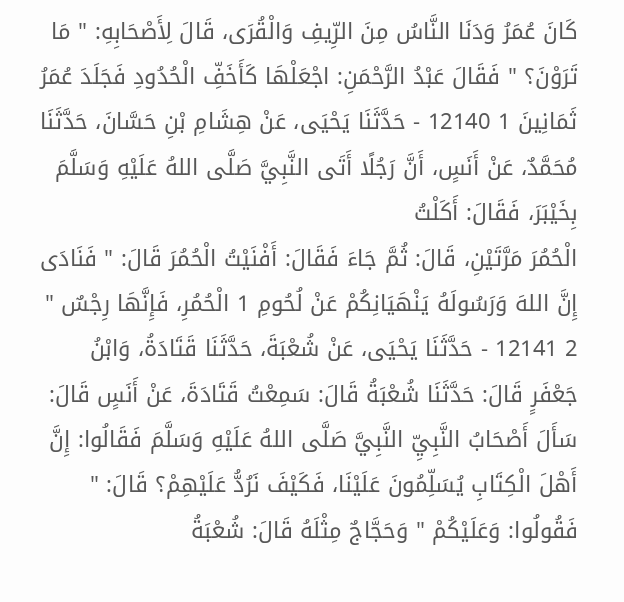كَانَ عُمَرُ وَدَنَا النَّاسُ مِنَ الرِّيفِ وَالْقُرَى، قَالَ لِأَصْحَابِهِ: " مَا تَرَوْنَ؟ " فَقَالَ عَبْدُ الرَّحْمَنِ: اجْعَلْهَا كَأَخَفِّ الْحُدُودِ فَجَلَدَ عُمَرُ ثَمَانِينَ 1 12140 - حَدَّثَنَا يَحْيَى، عَنْ هِشَامِ بْنِ حَسَّانَ، حَدَّثَنَا مُحَمَّدٌ، عَنْ أَنَسٍ، أَنَّ رَجُلًا أَتَى النَّبِيَّ صَلَّى اللهُ عَلَيْهِ وَسَلَّمَ بِخَيْبَرَ، فَقَالَ: أَكَلْتُ
الْحُمُرَ مَرَّتَيْنِ، قَالَ: ثُمَّ جَاءَ فَقَالَ: أَفْنَيْتُ الْحُمُرَ قَالَ: " فَنَادَى إِنَّ اللهَ وَرَسُولَهُ يَنْهَيَانِكُمْ عَنْ لُحُومِ 1 الْحُمُرِ، فَإِنَّهَا رِجْسٌ " 2 12141 - حَدَّثَنَا يَحْيَى، عَنْ شُعْبَةَ، حَدَّثَنَا قَتَادَةُ، وَابْنُ جَعْفَرٍ قَالَ: حَدَّثَنَا شُعْبَةُ قَالَ: سَمِعْتُ قَتَادَةَ، عَنْ أَنَسٍ قَالَ: سَأَلَ أَصْحَابُ النَّبِيِّ النَّبِيَّ صَلَّى اللهُ عَلَيْهِ وَسَلَّمَ فَقَالُوا: إِنَّ أَهْلَ الْكِتَابِ يُسَلِّمُونَ عَلَيْنَا، فَكَيْفَ نَرُدُّ عَلَيْهِمْ؟ قَالَ: " فَقُولُوا: وَعَلَيْكُمْ " وَحَجَّاجٌ مِثْلَهُ قَالَ: شُعْبَةُ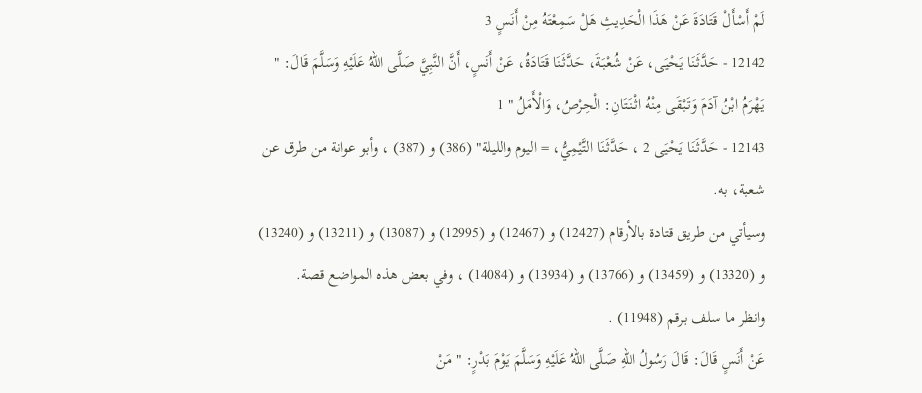لَمْ أَسْأَلْ قَتَادَةَ عَنْ هَذَا الْحَدِيثِ هَلْ سَمِعْتَهُ مِنْ أَنَسٍ 3
12142 - حَدَّثَنَا يَحْيَى، عَنْ شُعْبَةَ، حَدَّثَنَا قَتَادَةُ، عَنْ أَنَسٍ، أَنَّ النَّبِيَّ صَلَّى اللهُ عَلَيْهِ وَسَلَّمَ قَالَ: " يَهْرَمُ ابْنُ آدَمَ وَتَبْقَى مِنْهُ اثْنَتَانِ: الْحِرْصُ، وَالْأَمَلُ " 1
12143 - حَدَّثَنَا يَحْيَى 2 ، حَدَّثَنَا التَّيْمِيُّ، = اليوم والليلة" (386) و (387) ، وأبو عوانة من طرق عن شعبة، به.
وسيأتي من طريق قتادة بالأرقام (12427) و (12467) و (12995) و (13087) و (13211) و (13240) و (13320) و (13459) و (13766) و (13934) و (14084) ، وفي بعض هذه المواضع قصة.
وانظر ما سلف برقم (11948) .
عَنْ أَنَسٍ قَالَ: قَالَ رَسُولُ اللهِ صَلَّى اللهُ عَلَيْهِ وَسَلَّمَ يَوْمَ بَدْرٍ: " مَنْ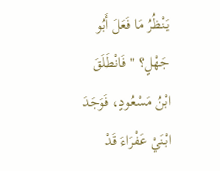يَنْظُرُ مَا فَعَلَ أَبُو جَهْلٍ؟ " فَانْطَلَقَ ابْنُ مَسْعُودٍ، فَوَجَدَ ابْنَيْ عَفْرَاءَ قَدْ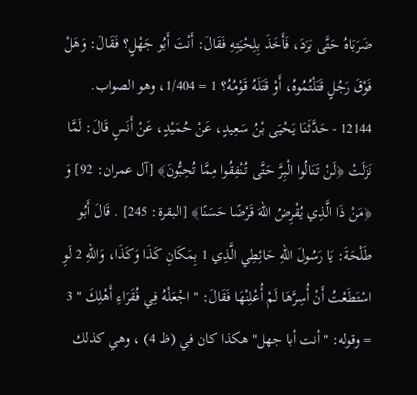ضَرَبَاهُ حَتَّى بَرَدَ، فَأَخَذَ بِلِحْيَتِهِ فَقَالَ: أَنْتَ أَبُو جَهْلٍ؟ فَقَالَ: وَهَلْ فَوْقَ رَجُلٍ قَتَلْتُمُوهُ، أَوْ قَتَلَهُ قَوْمُهُ؟ 1 = 1/404، وهو الصواب.
12144 - حَدَّثَنَا يَحْيَى بْنُ سَعِيدٍ، عَنْ حُمَيْدٍ، عَنْ أَنَسٍ قَالَ: لَمَّا نَزَلَتْ ﴿لَنْ تَنَالُوا الْبِرَّ حَتَّى تُنْفِقُوا مِمَّا تُحِبُّونَ﴾ [آل عمران: 92] وَ ﴿مَنْ ذَا الَّذِي يُقْرِضُ اللهَ قَرْضًا حَسَنًا﴾ [البقرة: 245] . قَالَ أَبُو طَلْحَةَ: يَا رَسُولَ اللهِ حَائِطِي الَّذِي 1 بِمَكَانِ كَذَا وَكَذَا، وَاللهِ 2 لَوِ اسْتَطَعْتُ أَنْ أُسِرَّهَا لَمْ أُعْلِنْهَا فَقَالَ: " اجْعَلْهُ فِي فُقَرَاءِ أَهْلِكَ " 3 = وقوله: "أنت أبا جهل" هكذا كان في (ظ 4) ، وهي كذلك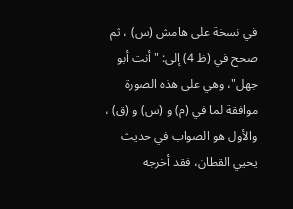في نسخة على هامش (س) ، ثم صحح في (ظ 4) إلى: "أنت أبو جهل"، وهي على هذه الصورة موافقة لما في (م) و (س) و (ق) ، والأول هو الصواب في حديث يحيي القطان، فقد أخرجه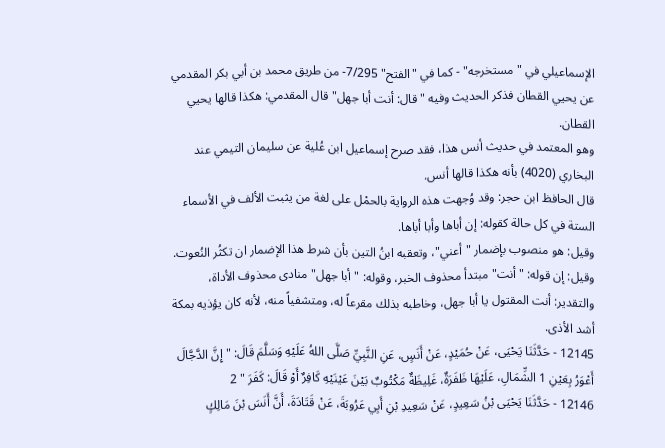الإسماعيلي في "مستخرجه" - كما في "الفتح" 7/295- من طريق محمد بن أبي بكر المقدمي عن يحيي القطان فذكر الحديث وفيه "قال: أنت أبا جهل" قال المقدمي: هكذا قالها يحيي القطان.
وهو المعتمد في حديث أنس هذا، فقد صرح إسماعيل ابن عُلية عن سليمان التيمي عند البخاري (4020) بأنه هكذا قالها أنس.
قال الحافظ ابن حجر: وقد وُجهت هذه الرواية بالحمْل على لغة من يثبت الألف في الأسماء الستة في كل حالة كقوله: إن أباها وأبا أباها.
وقيل: هو منصوب بإضمار "أعني"، وتعقبه ابنُ التين بأن شرط هذا الإضمار ان تكثُر النُعوت.
وقيل: إن قوله: "أنت" مبتدأ محذوف الخبر، وقوله: "أبا جهل" منادى محذوف الأداة، والتقدير: أنت المقتول يا أبا جهل، وخاطبه بذلك مقرعاً له، ومتشفياً منه، لأنه كان يؤذيه بمكة أشد الأذى.
12145 - حَدَّثَنَا يَحْيَى، عَنْ حُمَيْدٍ، عَنْ أَنَسٍ، عَنِ النَّبِيِّ صَلَّى اللهُ عَلَيْهِ وَسَلَّمَ قَالَ: " إِنَّ الدَّجَّالَ أَعْوَرُ بِعَيْنِ 1 الشِّمَالِ، عَلَيْهَا ظَفَرَةٌ، غَلِيظَةٌ مَكْتُوبٌ بَيْنَ عَيْنَيْهِ كَافِرٌ أَوْ قَالَ: كَفَرَ " 2
12146 - حَدَّثَنَا يَحْيَى بْنُ سَعِيدٍ، عَنْ سَعِيدِ بْنِ أَبِي عَرُوبَةَ، عَنْ قَتَادَةَ، أَنَّ أَنَسَ بْنَ مَالِكٍ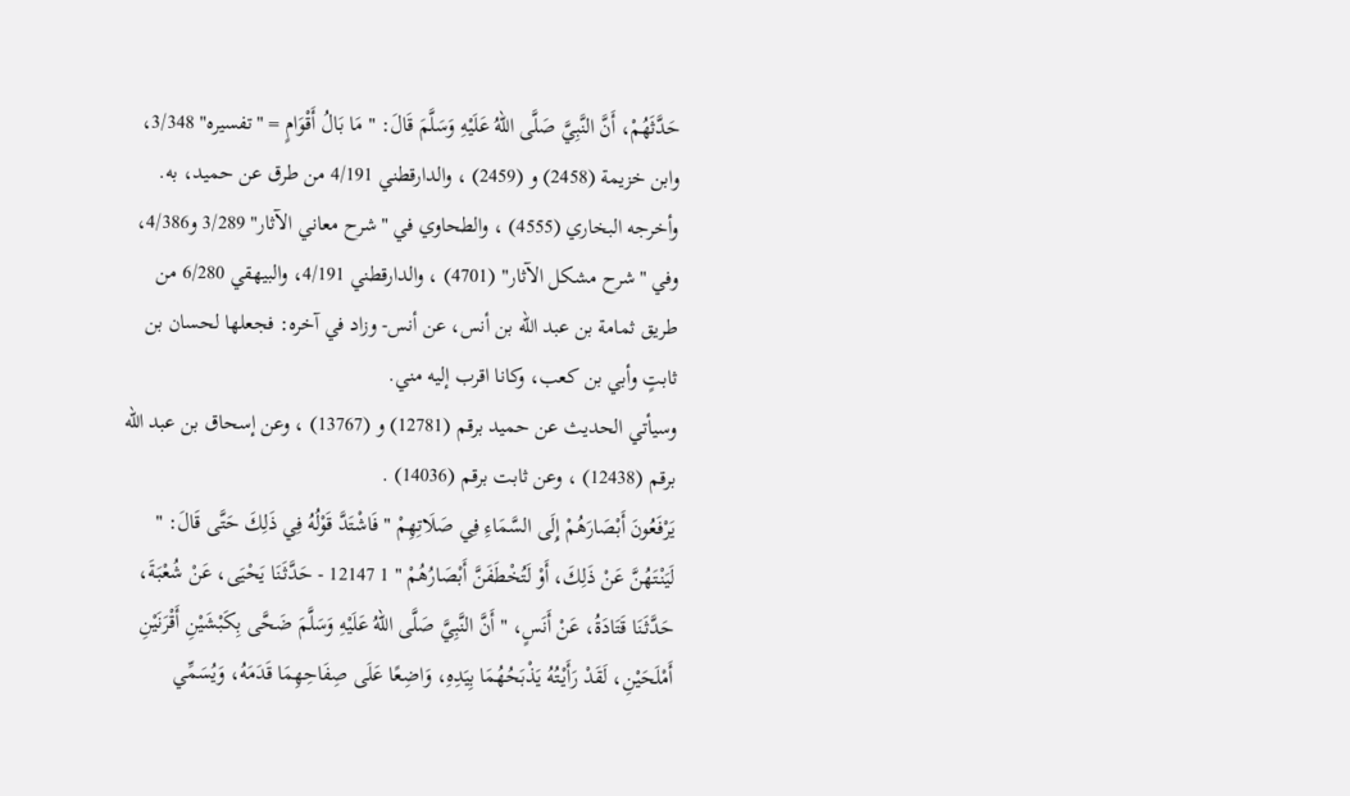حَدَّثَهُمْ، أَنَّ النَّبِيَّ صَلَّى اللهُ عَلَيْهِ وَسَلَّمَ قَالَ: " مَا بَالُ أَقْوَامٍ = "تفسيره" 3/348، وابن خزيمة (2458) و (2459) ، والدارقطني 4/191 من طرق عن حميد، به.
وأخرجه البخاري (4555) ، والطحاوي في "شرح معاني الآثار" 3/289 و4/386، وفي "شرح مشكل الآثار" (4701) ، والدارقطني 4/191، والبيهقي 6/280 من طريق ثمامة بن عبد الله بن أنس، عن أنس- وزاد في آخره: فجعلها لحسان بن ثابتٍ وأبي بن كعب، وكانا اقرب إليه مني.
وسيأتي الحديث عن حميد برقم (12781) و (13767) ، وعن إسحاق بن عبد الله برقم (12438) ، وعن ثابت برقم (14036) .
يَرْفَعُونَ أَبْصَارَهُمْ إِلَى السَّمَاءِ فِي صَلَاتِهِمْ " فَاشْتَدَّ قَوْلُهُ فِي ذَلِكَ حَتَّى قَالَ: " لَيَنْتَهُنَّ عَنْ ذَلِكَ، أَوْ لَتُخْطَفَنَّ أَبْصَارُهُمْ " 1 12147 - حَدَّثَنَا يَحْيَى، عَنْ شُعْبَةَ، حَدَّثَنَا قَتَادَةُ، عَنْ أَنَسٍ، " أَنَّ النَّبِيَّ صَلَّى اللهُ عَلَيْهِ وَسَلَّمَ ضَحَّى بِكَبْشَيْنِ أَقْرَنَيْنِ أَمْلَحَيْنِ، لَقَدْ رَأَيْتُهُ يَذْبَحُهُمَا بِيَدِهِ، وَاضِعًا عَلَى صِفَاحِهِمَا قَدَمَهُ، وَيُسَمِّي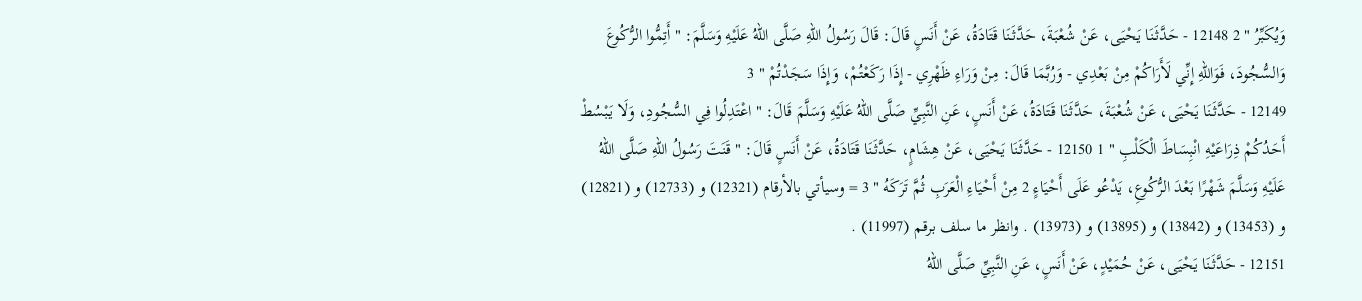وَيُكَبِّرُ " 2 12148 - حَدَّثَنَا يَحْيَى، عَنْ شُعْبَةَ، حَدَّثَنَا قَتَادَةُ، عَنْ أَنَسٍ قَالَ: قَالَ رَسُولُ اللهِ صَلَّى اللهُ عَلَيْهِ وَسَلَّمَ: " أَتِمُّوا الرُّكُوعَ وَالسُّجُودَ، فَوَاللهِ إِنِّي لَأَرَاكُمْ مِنْ بَعْدِي - وَرُبَّمَا قَالَ: مِنْ وَرَاءِ ظَهْرِي - إِذَا رَكَعْتُمْ، وَإِذَا سَجَدْتُمْ " 3
12149 - حَدَّثَنَا يَحْيَى، عَنْ شُعْبَةَ، حَدَّثَنَا قَتَادَةُ، عَنْ أَنَسٍ، عَنِ النَّبِيِّ صَلَّى اللهُ عَلَيْهِ وَسَلَّمَ قَالَ: " اعْتَدِلُوا فِي السُّجُودِ، وَلَا يَبْسُطْ أَحَدُكُمْ ذِرَاعَيْهِ انْبِسَاطَ الْكَلْبِ " 1 12150 - حَدَّثَنَا يَحْيَى، عَنْ هِشَامٍ، حَدَّثَنَا قَتَادَةُ، عَنْ أَنَسٍ قَالَ: " قَنَتَ رَسُولُ اللهِ صَلَّى اللهُ عَلَيْهِ وَسَلَّمَ شَهْرًا بَعْدَ الرُّكُوعِ، يَدْعُو عَلَى أَحْيَاءٍ 2 مِنْ أَحْيَاءِ الْعَرَبِ ثُمَّ تَرَكَهُ " 3 = وسيأتي بالأرقام (12321) و (12733) و (12821) و (13453) و (13842) و (13895) و (13973) . وانظر ما سلف برقم (11997) .
12151 - حَدَّثَنَا يَحْيَى، عَنْ حُمَيْدٍ، عَنْ أَنَسٍ، عَنِ النَّبِيِّ صَلَّى اللهُ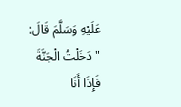عَلَيْهِ وَسَلَّمَ قَالَ: " دَخَلْتُ الْجَنَّةَ فَإِذَا أَنَا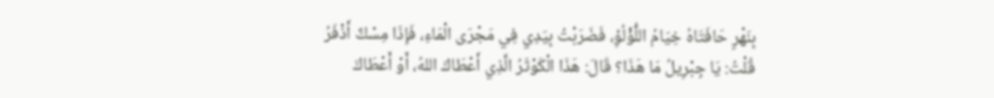بِنَهْرٍ حَافَتَاهُ خِيَامُ اللُّؤْلُؤِ، فَضَرَبْتُ بِيَدِي فِي مَجْرَى الْمَاءِ، فَإِذَا مِسْكٌ أَذْفَرُ قُلْتُ: يَا جِبْرِيلُ مَا هَذَا؟ قَالَ: هَذَا الْكَوْثَرُ الَّذِي أَعْطَاكَ اللهُ، أَوْ أَعْطَاكَ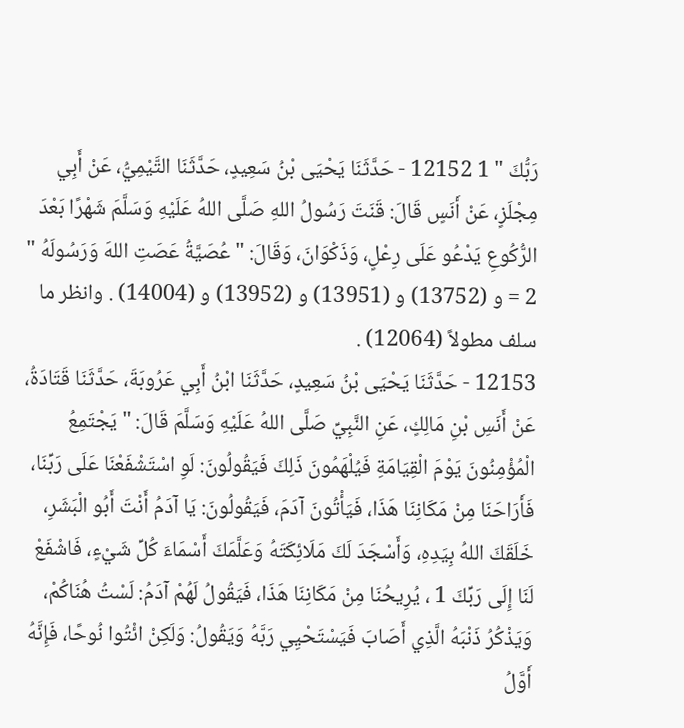رَبُّكَ " 1 12152 - حَدَّثَنَا يَحْيَى بْنُ سَعِيدٍ، حَدَّثَنَا التَّيْمِيُّ، عَنْ أَبِي مِجْلَزٍ، عَنْ أَنَسٍ قَالَ: قَنَتَ رَسُولُ اللهِ صَلَّى اللهُ عَلَيْهِ وَسَلَّمَ شَهْرًا بَعْدَ الرُّكُوعِ يَدْعُو عَلَى رِعْلٍ، وَذَكْوَانَ، وَقَالَ: " عُصَيَّةُ عَصَتِ اللهَ وَرَسُولَهُ " 2 = و (13752) و (13951) و (13952) و (14004) . وانظر ما سلف مطولاً (12064) .
12153 - حَدَّثَنَا يَحْيَى بْنُ سَعِيدٍ، حَدَّثَنَا ابْنُ أَبِي عَرُوبَةَ، حَدَّثَنَا قَتَادَةُ، عَنْ أَنَسِ بْنِ مَالِكٍ، عَنِ النَّبِيِّ صَلَّى اللهُ عَلَيْهِ وَسَلَّمَ قَالَ: " يَجْتَمِعُ الْمُؤْمِنُونَ يَوْمَ الْقِيَامَةِ فَيُلْهَمُونَ ذَلِكَ فَيَقُولُونَ: لَوِ اسْتَشْفَعْنَا عَلَى رَبِّنَا، فَأَرَاحَنَا مِنْ مَكَانِنَا هَذَا، فَيَأْتُونَ آدَمَ، فَيَقُولُونَ: يَا آدَمُ أَنْتَ أَبُو الْبَشَرِ، خَلَقَكَ اللهُ بِيَدِهِ، وَأَسْجَدَ لَكَ مَلَائِكَتَهُ وَعَلَّمَكَ أَسْمَاءَ كُلِّ شَيْءٍ، فَاشْفَعْ لَنَا إِلَى رَبِّكَ 1 ، يُرِيحُنَا مِنْ مَكَانِنَا هَذَا، فَيَقُولُ لَهُمْ آدَمُ: لَسْتُ هُنَاكُمْ، وَيَذْكُرُ ذَنْبَهُ الَّذِي أَصَابَ فَيَسْتَحْيِي رَبَّهُ وَيَقُولُ: وَلَكِنْ ائْتُوا نُوحًا، فَإِنَّهُ أَوَّلُ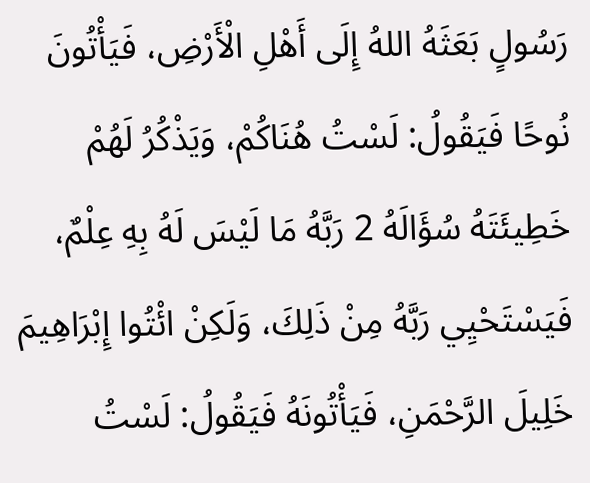رَسُولٍ بَعَثَهُ اللهُ إِلَى أَهْلِ الْأَرْضِ، فَيَأْتُونَ نُوحًا فَيَقُولُ: لَسْتُ هُنَاكُمْ، وَيَذْكُرُ لَهُمْ خَطِيئَتَهُ سُؤَالَهُ 2 رَبَّهُ مَا لَيْسَ لَهُ بِهِ عِلْمٌ، فَيَسْتَحْيِي رَبَّهُ مِنْ ذَلِكَ، وَلَكِنْ ائْتُوا إِبْرَاهِيمَ خَلِيلَ الرَّحْمَنِ، فَيَأْتُونَهُ فَيَقُولُ: لَسْتُ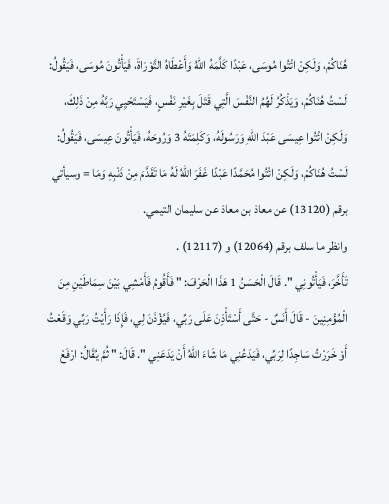هُنَاكُمْ، وَلَكِنْ ائْتُوا مُوسَى، عَبْدًا كَلَّمَهُ اللهُ وَأَعْطَاهُ التَّوْرَاةَ، فَيَأْتُونَ مُوسَى، فَيَقُولُ: لَسْتُ هُنَاكُمْ، وَيَذْكُرُ لَهُمُ النَّفْسَ الَّتِي قَتَلَ بِغَيْرِ نَفْسٍ، فَيَسْتَحْيِي رَبَّهُ مِنْ ذَلِكَ، وَلَكِنْ ائْتُوا عِيسَى عَبْدَ اللهِ وَرَسُولَهُ، وَكَلِمَتَهُ 3 وَرُوحَهُ، فَيَأْتُونَ عِيسَى، فَيَقُولُ: لَسْتُ هُنَاكُمْ، وَلَكِنْ ائْتُوا مُحَمَّدًا عَبْدًا غَفَرَ اللهُ لَهُ مَا تَقَدَّمَ مِنْ ذَنْبِهِ وَمَا = وسيأتي برقم (13120) عن معاذ بن معاذ عن سليمان التيمي.
وانظر ما سلف برقم (12064) و (12117) .
تَأَخَّرَ، فَيَأْتُونِي ". قَالَ الْحَسَنُ 1 هَذَا الْحَرْفَ: " فَأَقُومُ فَأَمْشِي بَيْنَ سِمَاطَيْنِ مِنَ الْمُؤْمِنِينَ - قَالَ أَنَسٌ - حَتَّى أَسْتَأْذِنَ عَلَى رَبِّي، فَيُؤْذَنَ لِي، فَإِذَا رَأَيْتُ رَبِّي وَقَعْتُ أَوْ خَرَرْتُ سَاجِدًا لِرَبِّي، فَيَدَعُنِي مَا شَاءَ اللهُ أَنْ يَدَعَنِي ". قَالَ: " ثُمَّ يُقَالُ: ارْفَعْ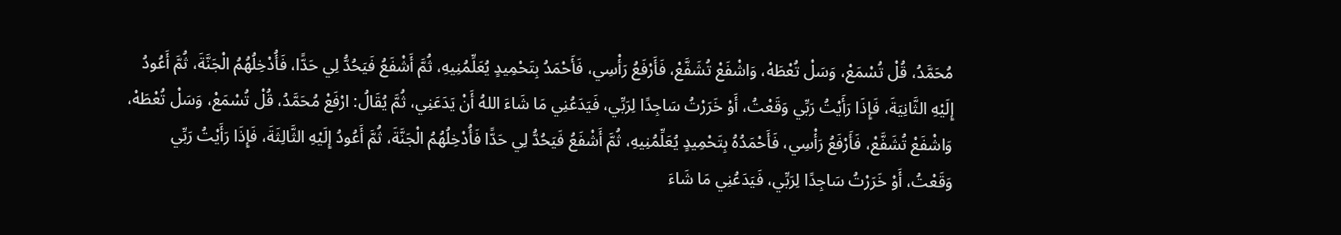مُحَمَّدُ، قُلْ تُسْمَعْ، وَسَلْ تُعْطَهْ، وَاشْفَعْ تُشَفَّعْ، فَأَرْفَعُ رَأْسِي، فَأَحْمَدُ بِتَحْمِيدٍ يُعَلِّمُنِيهِ، ثُمَّ أَشْفَعُ فَيَحُدُّ لِي حَدًّا، فَأُدْخِلُهُمُ الْجَنَّةَ، ثُمَّ أَعُودُ إِلَيْهِ الثَّانِيَةَ، فَإِذَا رَأَيْتُ رَبِّي وَقَعْتُ، أَوْ خَرَرْتُ سَاجِدًا لِرَبِّي، فَيَدَعُنِي مَا شَاءَ اللهُ أَنْ يَدَعَنِي، ثُمَّ يُقَالُ: ارْفَعْ مُحَمَّدُ، قُلْ تُسْمَعْ، وَسَلْ تُعْطَهْ، وَاشْفَعْ تُشَفَّعْ، فَأَرْفَعُ رَأْسِي، فَأَحْمَدُهُ بِتَحْمِيدٍ يُعَلِّمُنِيهِ، ثُمَّ أَشْفَعُ فَيَحُدُّ لِي حَدًّا فَأُدْخِلُهُمُ الْجَنَّةَ، ثُمَّ أَعُودُ إِلَيْهِ الثَّالِثَةَ، فَإِذَا رَأَيْتُ رَبِّي وَقَعْتُ، أَوْ خَرَرْتُ سَاجِدًا لِرَبِّي، فَيَدَعُنِي مَا شَاءَ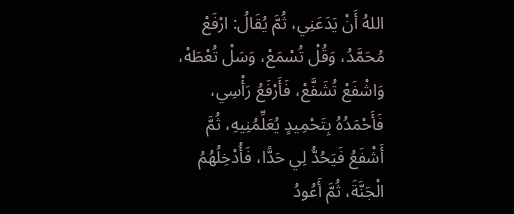اللهُ أَنْ يَدَعَنِي، ثُمَّ يُقَالُ: ارْفَعْ مُحَمَّدُ، وَقُلْ تُسْمَعْ، وَسَلْ تُعْطَهْ، وَاشْفَعْ تُشَفَّعْ، فَأَرْفَعُ رَأْسِي، فَأَحْمَدُهُ بِتَحْمِيدٍ يُعَلِّمُنِيهِ، ثُمَّ أَشْفَعُ فَيَحُدُّ لِي حَدًّا، فَأُدْخِلُهُمُ الْجَنَّةَ، ثُمَّ أَعُودُ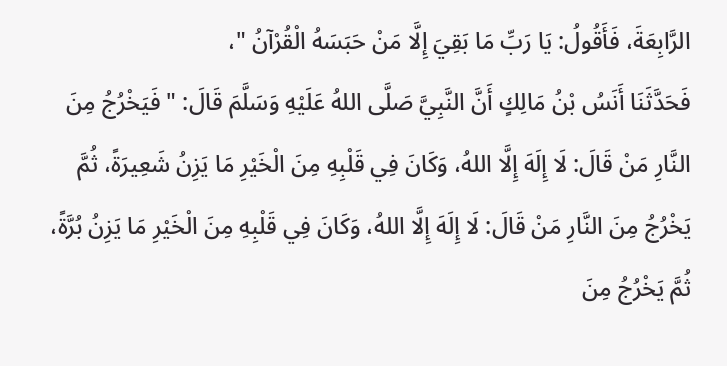الرَّابِعَةَ، فَأَقُولُ: يَا رَبِّ مَا بَقِيَ إِلَّا مَنْ حَبَسَهُ الْقُرْآنُ "،
فَحَدَّثَنَا أَنَسُ بْنُ مَالِكٍ أَنَّ النَّبِيَّ صَلَّى اللهُ عَلَيْهِ وَسَلَّمَ قَالَ: " فَيَخْرُجُ مِنَ النَّارِ مَنْ قَالَ: لَا إِلَهَ إِلَّا اللهُ، وَكَانَ فِي قَلْبِهِ مِنَ الْخَيْرِ مَا يَزِنُ شَعِيرَةً، ثُمَّ يَخْرُجُ مِنَ النَّارِ مَنْ قَالَ: لَا إِلَهَ إِلَّا اللهُ، وَكَانَ فِي قَلْبِهِ مِنَ الْخَيْرِ مَا يَزِنُ بُرَّةً، ثُمَّ يَخْرُجُ مِنَ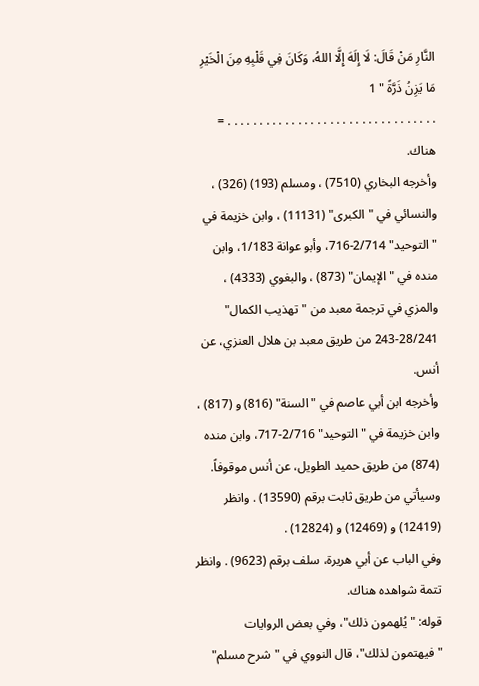النَّارِ مَنْ قَالَ: لَا إِلَهَ إِلَّا اللهُ، وَكَانَ فِي قَلْبِهِ مِنَ الْخَيْرِ مَا يَزِنُ ذَرَّةً " 1
. . . . . . . . . . . . . . . . . . . . . . . . . . . . . . . . . = هناك.
وأخرجه البخاري (7510) ، ومسلم (193) (326) ، والنسائي في "الكبرى" (11131) ، وابن خزيمة في "التوحيد" 2/714-716، وأبو عوانة 1/183، وابن منده في "الإيمان" (873) ، والبغوي (4333) ، والمزي في ترجمة معبد من "تهذيب الكمال" 28/241-243 من طريق معبد بن هلال العنزي، عن أنس.
وأخرجه ابن أبي عاصم في "السنة" (816) و (817) ، وابن خزيمة في "التوحيد" 2/716-717، وابن منده (874) من طريق حميد الطويل، عن أنس موقوفاً.
وسيأتي من طريق ثابت برقم (13590) . وانظر (12419) و (12469) و (12824) .
وفي الباب عن أبي هريرة، سلف برقم (9623) . وانظر تتمة شواهده هناك.
قوله: "يُلهمون ذلك"، وفي بعض الروايات "فيهتمون لذلك"، قال النووي في "شرح مسلم"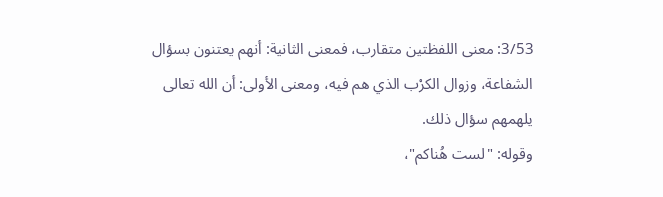3/53: معنى اللفظتين متقارب، فمعنى الثانية: أنهم يعتنون بسؤال الشفاعة، وزوال الكرْب الذي هم فيه، ومعنى الأولى: أن الله تعالى يلهمهم سؤال ذلك.
وقوله: "لست هُناكم"،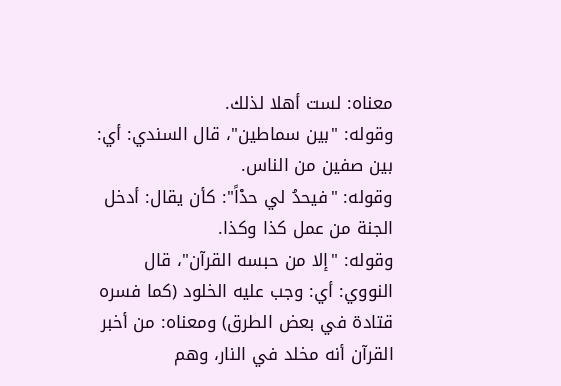معناه: لست أهلا لذلك.
وقوله: "بين سماطين"، قال السندي: أي: بين صفين من الناس.
وقوله: "فيحدُ لي حدْاً": كأن يقال: أدخل الجنة من عمل كذا وكذا.
وقوله: "إلا من حبسه القرآن"، قال النووي: أي: وجب عليه الخلود (كما فسره قتادة في بعض الطرق) ومعناه: من أخبر القرآن أنه مخلد في النار، وهم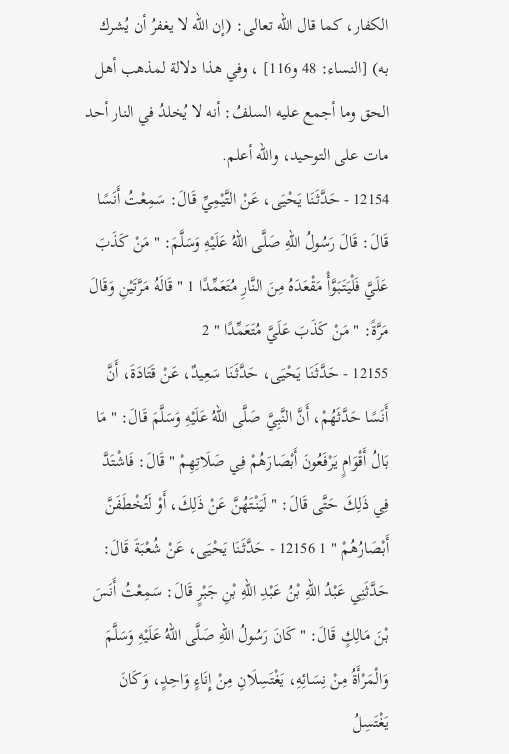الكفار، كما قال الله تعالى: (إن الله لا يغفرُ أن يُشرك به) [النساء: 48 و116] ، وفي هذا دلالة لمذهب أهل الحق وما أجمع عليه السلفُ: أنه لا يُخلدُ في النار أحد مات على التوحيد، والله أعلم.
12154 - حَدَّثَنَا يَحْيَى، عَنْ التَّيْمِيِّ قَالَ: سَمِعْتُ أَنَسًا قَالَ: قَالَ رَسُولُ اللهِ صَلَّى اللهُ عَلَيْهِ وَسَلَّمَ: " مَنْ كَذَبَ عَلَيَّ فَلْيَتَبَوَّأْ مَقْعَدَهُ مِنَ النَّارِ مُتَعَمِّدًا 1 " قَالَهُ مَرَّتَيْنِ وَقَالَ مَرَّةً: " مَنْ كَذَبَ عَلَيَّ مُتَعَمِّدًا " 2
12155 - حَدَّثَنَا يَحْيَى، حَدَّثَنَا سَعِيدٌ، عَنْ قَتَادَةَ، أَنَّ أَنَسًا حَدَّثَهُمْ، أَنَّ النَّبِيَّ صَلَّى اللهُ عَلَيْهِ وَسَلَّمَ قَالَ: " مَا بَالُ أَقْوَامٍ يَرْفَعُونَ أَبْصَارَهُمْ فِي صَلَاتِهِمْ " قَالَ: فَاشْتَدَّ فِي ذَلِكَ حَتَّى قَالَ: " لَيَنْتَهُنَّ عَنْ ذَلِكَ، أَوْ لَتُخْطَفَنَّ أَبْصَارُهُمْ " 1 12156 - حَدَّثَنَا يَحْيَى، عَنْ شُعْبَةَ قَالَ: حَدَّثَنِي عَبْدُ اللهِ بْنُ عَبْدِ اللهِ بْنِ جَبْرٍ قَالَ: سَمِعْتُ أَنَسَ بْنَ مَالِكٍ قَالَ: " كَانَ رَسُولُ اللهِ صَلَّى اللهُ عَلَيْهِ وَسَلَّمَ وَالْمَرْأَةُ مِنْ نِسَائِهِ، يَغْتَسِلَانِ مِنْ إِنَاءٍ وَاحِدٍ، وَكَانَ يَغْتَسِلُ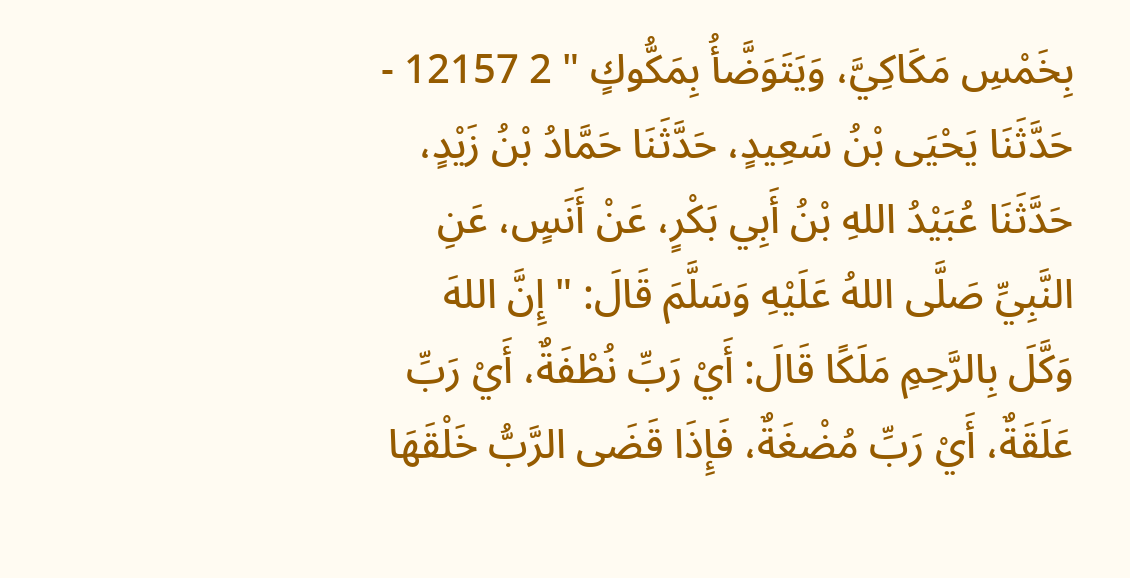بِخَمْسِ مَكَاكِيَّ، وَيَتَوَضَّأُ بِمَكُّوكٍ " 2 12157 - حَدَّثَنَا يَحْيَى بْنُ سَعِيدٍ، حَدَّثَنَا حَمَّادُ بْنُ زَيْدٍ، حَدَّثَنَا عُبَيْدُ اللهِ بْنُ أَبِي بَكْرٍ، عَنْ أَنَسٍ، عَنِ النَّبِيِّ صَلَّى اللهُ عَلَيْهِ وَسَلَّمَ قَالَ: " إِنَّ اللهَ وَكَّلَ بِالرَّحِمِ مَلَكًا قَالَ: أَيْ رَبِّ نُطْفَةٌ، أَيْ رَبِّ عَلَقَةٌ، أَيْ رَبِّ مُضْغَةٌ، فَإِذَا قَضَى الرَّبُّ خَلْقَهَا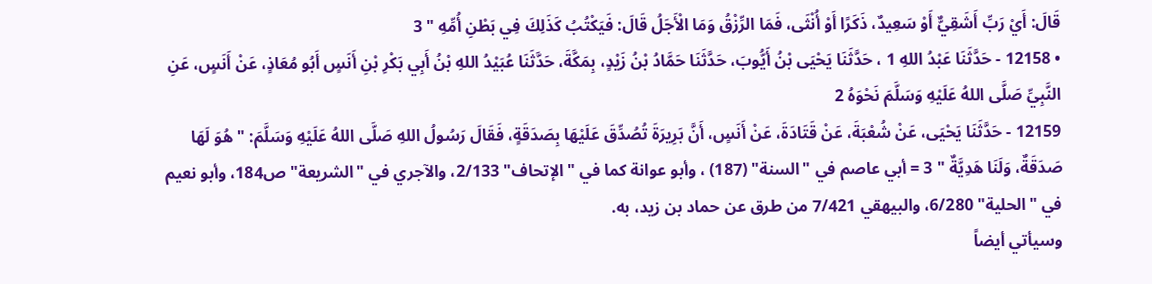قَالَ: أَيْ رَبِّ أَشَقِيٌّ أَوْ سَعِيدٌ، ذَكَرًا أَوْ أُنْثَى، فَمَا الرِّزْقُ وَمَا الْأَجَلُ قَالَ: فَيَكْتُبُ كَذَلِكَ فِي بَطْنِ أُمِّهِ " 3
• 12158 - حَدَّثَنَا عَبْدُ اللهِ 1 ، حَدَّثَنَا يَحْيَى بْنُ أَيُّوبَ، حَدَّثَنَا حَمَّادُ بْنُ زَيْدٍ، بِمَكَّةَ، حَدَّثَنَا عُبَيْدُ اللهِ بْنُ أَبِي بَكْرِ بْنِ أَنَسٍ أَبُو مُعَاذٍ، عَنْ أَنَسٍ، عَنِ النَّبِيِّ صَلَّى اللهُ عَلَيْهِ وَسَلَّمَ نَحْوَهُ 2
12159 - حَدَّثَنَا يَحْيَى، عَنْ شُعْبَةَ، عَنْ قَتَادَةَ، عَنْ أَنَسٍ، أَنَّ بَرِيرَةَ تُصُدِّقَ عَلَيْهَا بِصَدَقَةٍ، فَقَالَ رَسُولُ اللهِ صَلَّى اللهُ عَلَيْهِ وَسَلَّمَ: " هُوَ لَهَا صَدَقَةٌ، وَلَنَا هَدِيَّةٌ " 3 = أبي عاصم في "السنة" (187) ، وأبو عوانة كما في "الإتحاف" 2/133، والآجري في "الشريعة" ص184، وأبو نعيم في "الحلية" 6/280، والبيهقي 7/421 من طرق عن حماد بن زيد، به.
وسيأتي أيضاً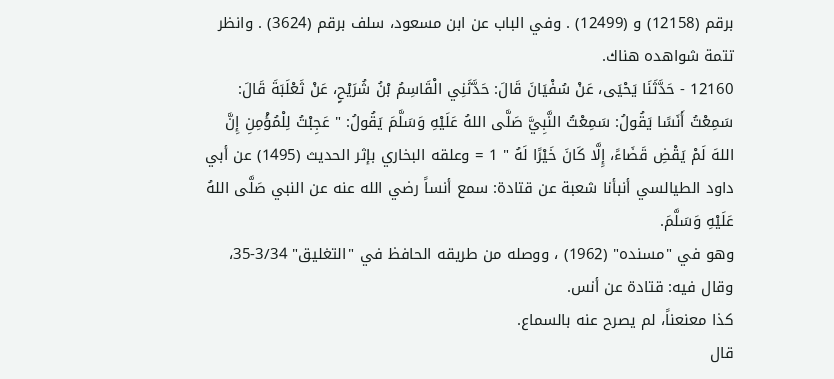برقم (12158) و (12499) . وفي الباب عن ابن مسعود، سلف برقم (3624) . وانظر تتمة شواهده هناك.
12160 - حَدَّثَنَا يَحْيَى، عَنْ سُفْيَانَ قَالَ: حَدَّثَنِي الْقَاسِمُ بْنُ شُرَيْحٍ، عَنْ ثَعْلَبَةَ قَالَ: سَمِعْتُ أَنَسًا يَقُولُ: سَمِعْتُ النَّبِيَّ صَلَّى اللهُ عَلَيْهِ وَسَلَّمَ يَقُولُ: " عَجِبْتُ لِلْمُؤْمِنِ إِنَّ اللهَ لَمْ يَقْضِ قَضَاءً، إِلَّا كَانَ خَيْرًا لَهُ " 1 = وعلقه البخاري بإثر الحديث (1495) عن أبي داود الطيالسي أنبأنا شعبة عن قتادة: سمع أنساً رضي الله عنه عن النبي صَلَّى اللهُ عَلَيْهِ وَسَلَّمَ.
وهو في "مسنده" (1962) ، ووصله من طريقه الحافظ في "التغليق" 3/34-35، وقال فيه: قتادة عن أنس.
كذا معنعناً، لم يصرح عنه بالسماع.
قال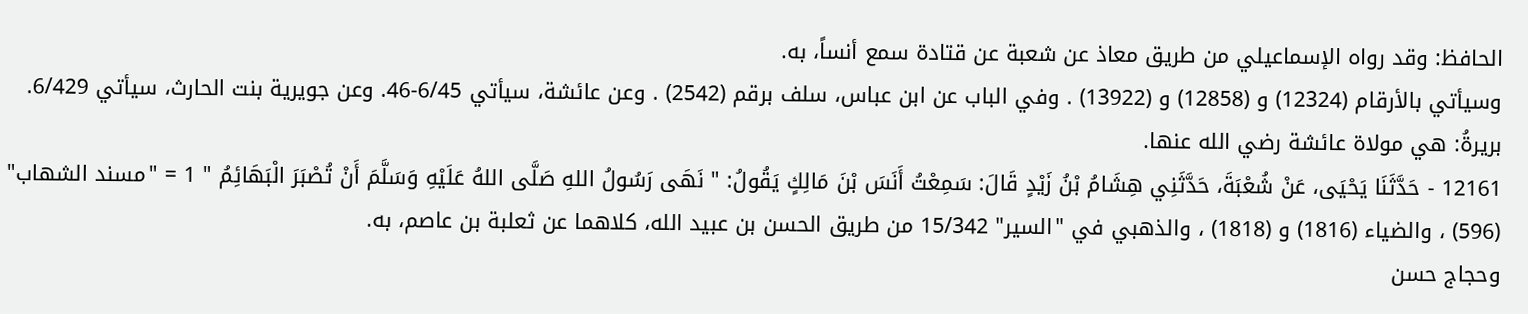الحافظ: وقد رواه الإسماعيلي من طريق معاذ عن شعبة عن قتادة سمع أنساً، به.
وسيأتي بالأرقام (12324) و (12858) و (13922) . وفي الباب عن ابن عباس، سلف برقم (2542) . وعن عائشة، سيأتي 6/45-46. وعن جويرية بنت الحارث، سيأتي 6/429. بريرةُ: هي مولاة عائشة رضي الله عنها.
12161 - حَدَّثَنَا يَحْيَى، عَنْ شُعْبَةَ، حَدَّثَنِي هِشَامُ بْنُ زَيْدٍ قَالَ: سَمِعْتُ أَنَسَ بْنَ مَالِكٍ يَقُولُ: " نَهَى رَسُولُ اللهِ صَلَّى اللهُ عَلَيْهِ وَسَلَّمَ أَنْ تُصْبَرَ الْبَهَائِمُ " 1 = "مسند الشهاب" (596) ، والضياء (1816) و (1818) ، والذهبي في "السير" 15/342 من طريق الحسن بن عبيد الله، كلاهما عن ثعلبة بن عاصم، به.
وحجاج حسن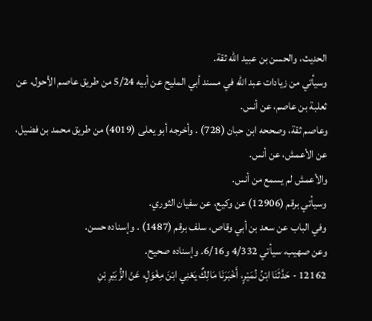الحديث، والحسن بن عبيد الله ثقة.
وسيأتي من زيادات عبد الله في مسند أبي المليح عن أبيه 5/24 من طريق عاصم الأحول، عن ثعلبة بن عاصم، عن أنس.
وعاصم ثقة، وصححه ابن حبان (728) . وأخرجه أبو يعلى (4019) من طريق محمد بن فضيل، عن الأعمش، عن أنس.
والأعمش لم يسمع من أنس.
وسيأتي برقم (12906) عن وكيع، عن سفيان الثوري.
وفي الباب عن سعد بن أبي وقاص، سلف برقم (1487) . وإسناده حسن.
وعن صهيب، سيأتي 4/332 و6/16. وإسناده صحيح.
12162 - حَدَّثَنَا ابْنُ نُمَيْرٍ، أَخْبَرَنَا مَالِكٌ يَعْنِي ابْنَ مِغْوَلٍ، عَنْ الزُّبَيْرِ بْنِ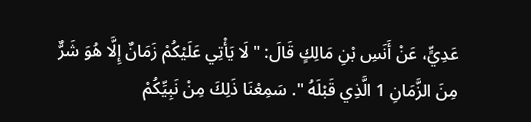عَدِيٍّ، عَنْ أَنَسِ بْنِ مَالِكٍ قَالَ: " لَا يَأْتِي عَلَيْكُمْ زَمَانٌ إِلَّا هُوَ شَرٌّ مِنَ الزَّمَانِ 1 الَّذِي قَبْلَهُ ". سَمِعْنَا ذَلِكَ مِنْ نَبِيِّكُمْ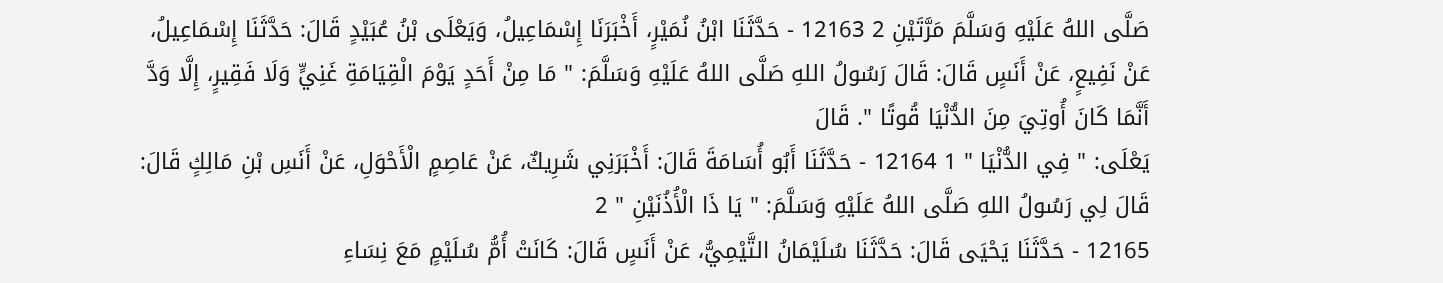صَلَّى اللهُ عَلَيْهِ وَسَلَّمَ مَرَّتَيْنِ 2 12163 - حَدَّثَنَا ابْنُ نُمَيْرٍ، أَخْبَرَنَا إِسْمَاعِيلُ، وَيَعْلَى بْنُ عُبَيْدٍ قَالَ: حَدَّثَنَا إِسْمَاعِيلُ، عَنْ نَفِيعٍ، عَنْ أَنَسٍ قَالَ: قَالَ رَسُولُ اللهِ صَلَّى اللهُ عَلَيْهِ وَسَلَّمَ: " مَا مِنْ أَحَدٍ يَوْمَ الْقِيَامَةِ غَنِيٍّ وَلَا فَقِيرٍ، إِلَّا وَدَّ أَنَّمَا كَانَ أُوتِيَ مِنَ الدُّنْيَا قُوتًا ". قَالَ
يَعْلَى: " فِي الدُّنْيَا " 1 12164 - حَدَّثَنَا أَبُو أُسَامَةَ قَالَ: أَخْبَرَنِي شَرِيكٌ، عَنْ عَاصِمٍ الْأَحْوَلِ، عَنْ أَنَسِ بْنِ مَالِكٍ قَالَ: قَالَ لِي رَسُولُ اللهِ صَلَّى اللهُ عَلَيْهِ وَسَلَّمَ: " يَا ذَا الْأُذُنَيْنِ " 2
12165 - حَدَّثَنَا يَحْيَى قَالَ: حَدَّثَنَا سُلَيْمَانُ التَّيْمِيُّ، عَنْ أَنَسٍ قَالَ: كَانَتْ أُمُّ سُلَيْمٍ مَعَ نِسَاءِ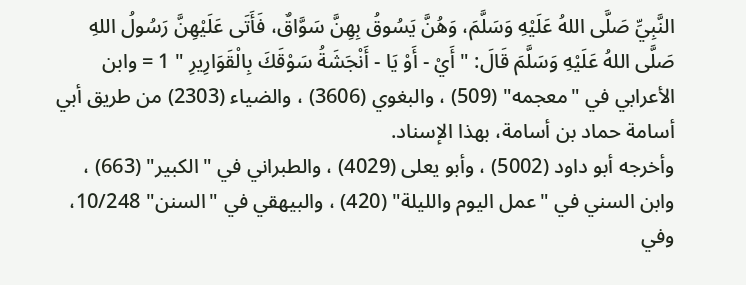النَّبِيِّ صَلَّى اللهُ عَلَيْهِ وَسَلَّمَ، وَهُنَّ يَسُوقُ بِهِنَّ سَوَّاقٌ، فَأَتَى عَلَيْهِنَّ رَسُولُ اللهِ صَلَّى اللهُ عَلَيْهِ وَسَلَّمَ قَالَ: " أَيْ - أَوْ يَا - أَنْجَشَةُ سَوْقَكَ بِالْقَوَارِيرِ " 1 = وابن الأعرابي في "معجمه" (509) ، والبغوي (3606) ، والضياء (2303) من طريق أبي أسامة حماد بن أسامة، بهذا الإسناد.
وأخرجه أبو داود (5002) ، وأبو يعلى (4029) ، والطبراني في "الكبير" (663) ، وابن السني في "عمل اليوم والليلة" (420) ، والبيهقي في "السنن" 10/248، وفي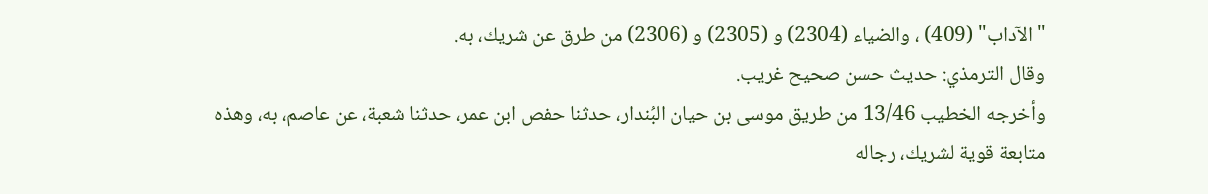"الآداب" (409) ، والضياء (2304) و (2305) و (2306) من طرق عن شريك، به.
وقال الترمذي: حديث حسن صحيح غريب.
وأخرجه الخطيب 13/46 من طريق موسى بن حيان البُندار، حدثنا حفص ابن عمر، حدثنا شعبة، عن عاصم، به، وهذه متابعة قوية لشريك، رجاله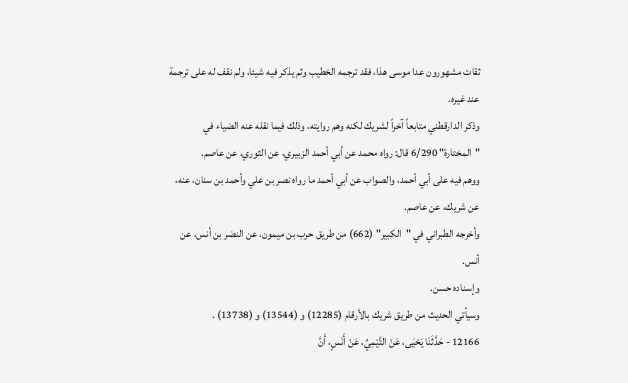ثقات مشهورون عدا موسى هذا، فقد ترجمه الخطيب وثم يذكر فيه شيئا، ولم نقف له على ترجمة عند غيره.
وذكر الدارقطني متابعاً آخراً لشريك لكنه وهم روايته، وذلك فيما نقله عنه الضياء في "المختارة" 6/290 قال: رواه محمد عن أبي أحمد الزبيري، عن الثوري، عن عاصم.
ووهم فيه على أبي أحمد، والصواب عن أبي أحمد ما رواه نصر بن علي وأحمد بن سنان، عنه، عن شريك، عن عاصم.
وأخرجه الطبراني في "الكبير" (662) من طريق حرب بن ميمون، عن النضر بن أنس، عن أنس.
وإسناده حسن.
وسيأتي الحديث من طريق شريك بالأرقام (12285) و (13544) و (13738) .
12166 - حَدَّثَنَا يَحْيَى، عَنْ التَّيْمِيِّ، عَنْ أَنَسٍ، أَنَّ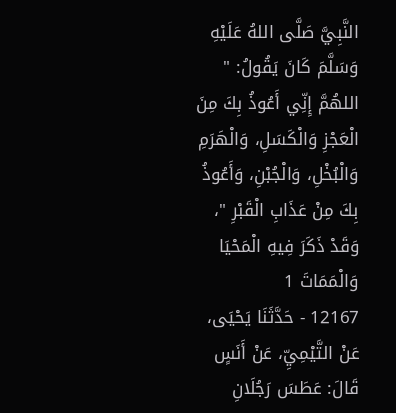النَّبِيَّ صَلَّى اللهُ عَلَيْهِ وَسَلَّمَ كَانَ يَقُولُ: " اللهُمَّ إِنِّي أَعُوذُ بِكَ مِنَ الْعَجْزِ وَالْكَسَلِ، وَالْهَرَمِ وَالْبُخْلِ، وَالْجُبْنِ، وَأَعُوذُ بِكَ مِنْ عَذَابِ الْقَبْرِ "، وَقَدْ ذَكَرَ فِيهِ الْمَحْيَا وَالْمَمَاتَ 1
12167 - حَدَّثَنَا يَحْيَى، عَنْ التَّيْمِيِّ، عَنْ أَنَسٍ قَالَ: عَطَسَ رَجُلَانِ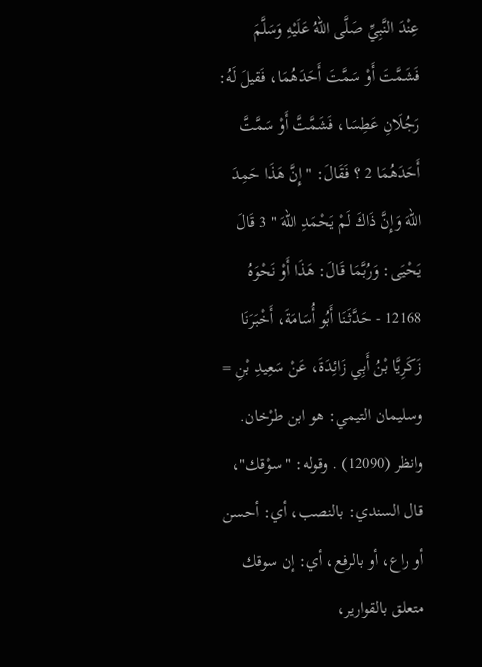عِنْدَ النَّبِيِّ صَلَّى اللهُ عَلَيْهِ وَسَلَّمَ فَشَمَّتَ أَوْ سَمَّتَ أَحَدَهُمَا، فَقيلَ لَهُ: رَجُلَانِ عَطِسَا، فَشَمَّتَّ أَوْ سَمَّتَّ أَحَدَهُمَا 2 ؟ فَقَالَ: " إِنَّ هَذَا حَمِدَ اللهَ وَإِنَّ ذَاكَ لَمْ يَحْمَدِ اللهَ " 3 قَالَ يَحْيَى: وَرُبَّمَا قَالَ: هَذَا أَوْ نَحْوَهُ
12168 - حَدَّثَنَا أَبُو أُسَامَةَ، أَخْبَرَنَا زَكَرِيَّا بْنُ أَبِي زَائِدَةَ، عَنْ سَعِيدِ بْنِ = وسليمان التيمي: هو ابن طرْخان.
وانظر (12090) . وقوله: "سوْقك"، قال السندي: بالنصب، أي: أحسن أو راع، أو بالرفع، أي: إن سوقك متعلق بالقوارير،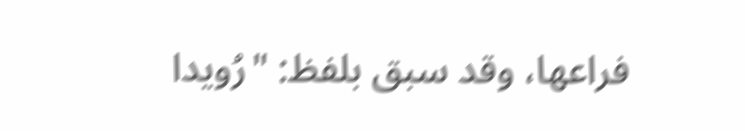فراعها، وقد سبق بلفظ: "رُويدا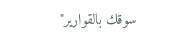سوقك بالقوارير"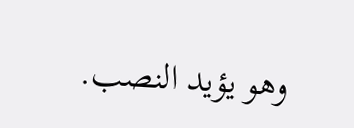وهو يؤيد النصب.